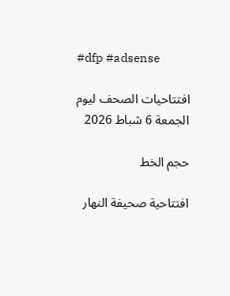#dfp #adsense

افتتاحيات الصحف ليوم الجمعة 6 شباط 2026

حجم الخط

افتتاحية صحيفة النهار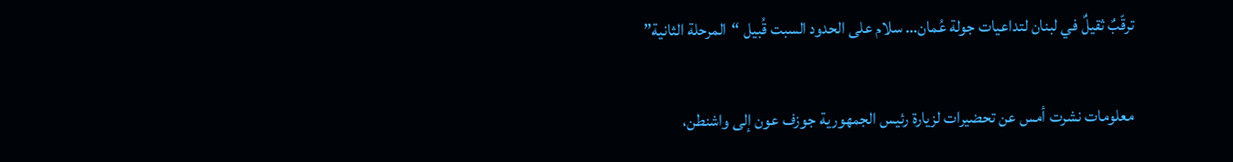ترقّبٌ ثقيلٌ في لبنان لتداعيات جولة عُمان… سلام على الحدود السبت قُبيل “المرحلة الثانية”

معلومات نشرت أمس عن تحضيرات لزيارة رئيس الجمهورية جوزف عون إلى واشنطن،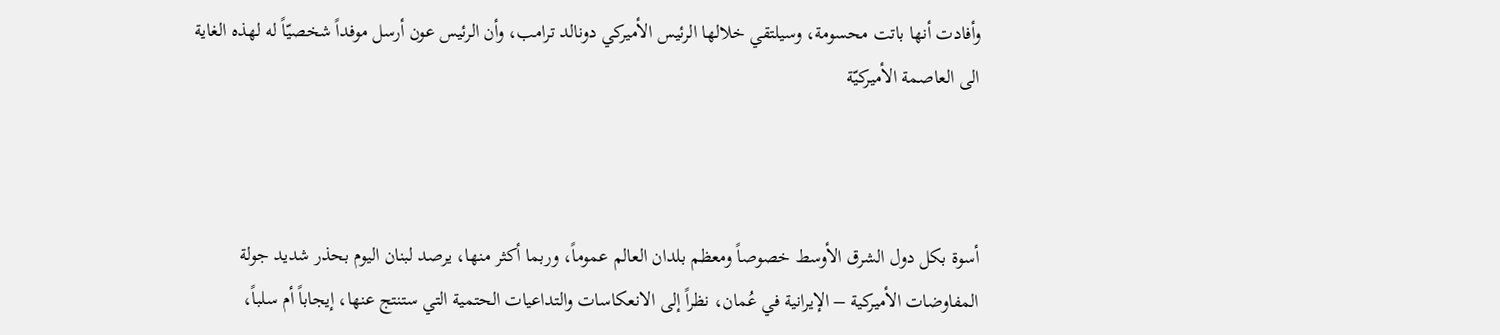وأفادت أنها باتت محسومة، وسيلتقي خلالها الرئيس الأميركي دونالد ترامب، وأن الرئيس عون أرسل موفداً شخصيّاً له لهذه الغاية الى العاصمة الأميركيّة



أسوة بكل دول الشرق الأوسط خصوصاً ومعظم بلدان العالم عموماً، وربما أكثر منها، يرصد لبنان اليوم بحذر شديد جولة المفاوضات الأميركية – الإيرانية في عُمان، نظراً إلى الانعكاسات والتداعيات الحتمية التي ستنتج عنها، إيجاباً أم سلباً،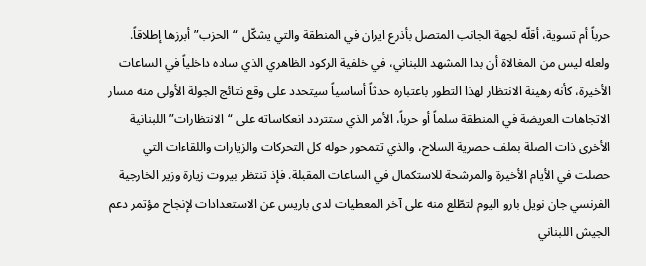حرباً أم تسوية، أقلّه لجهة الجانب المتصل بأذرع ايران في المنطقة والتي يشكّل “الحزب” أبرزها إطلاقاً. ولعله ليس من المغالاة أن بدا المشهد اللبناني، في خلفية الركود الظاهري الذي ساده داخلياً في الساعات الأخيرة، كأنه رهينة الانتظار لهذا التطور باعتباره حدثاً أساسياً سيتحدد على وقع نتائج الجولة الأولى منه مسار الاتجاهات العريضة في المنطقة سلماً أو حرباً، الأمر الذي ستتردد انعكاساته على “الانتظارات” اللبنانية الأخرى ذات الصلة بملف حصرية السلاح، والذي تتمحور حوله كل التحركات والزيارات واللقاءات التي حصلت في الأيام الأخيرة والمرشحة للاستكمال في الساعات المقبلة. فإذ تنتظر بيروت زيارة وزير الخارجية الفرنسي جان نويل بارو اليوم لتطّلع منه على آخر المعطيات لدى باريس عن الاستعدادات لإنجاح مؤتمر دعم الجيش اللبناني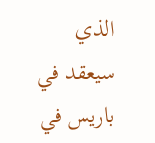الذي سيعقد في باريس في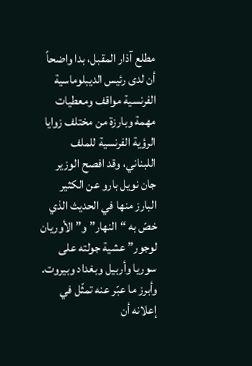مطلع آذار المقبل، بدا واضحاً أن لدى رئيس الديبلوماسية الفرنسية مواقف ومعطيات مهمة وبارزة من مختلف زوايا الرؤية الفرنسية للملف اللبناني، وقد افصح الوزير جان نويل بارو عن الكثير البارز منها في الحديث الذي خصّ به “النهار” و”الأوريان لوجور” عشية جولته على سوريا وأربيل وبغداد وبيروت. وأبرز ما عبّر عنه تمثّل في إعلانه أن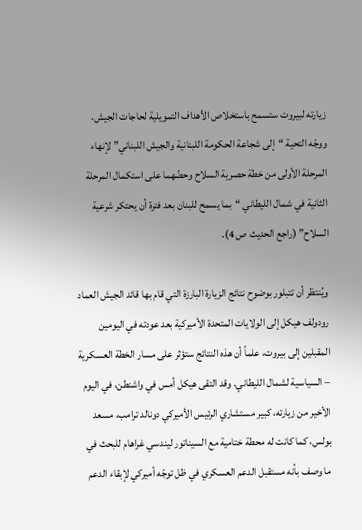زيارته لبيروت ستسمح باستخلاص الأهداف التمويلية لحاجات الجيش، ووجّه التحية “إلى شجاعة الحكومة اللبنانية والجيش اللبناني” لإنهاء المرحلة الأولى من خطة حصرية السلاح وحضّهما على استكمال المرحلة الثانية في شمال الليطاني “بما يسمح للبنان بعد فترة أن يحتكر شرعية السلاح” (راجع الحديث ص 4).

ويُنتظر أن تتبلور بوضوح نتائج الزيارة البارزة التي قام بها قائد الجيش العماد رودولف هيكل إلى الولايات المتحدة الأميركية بعد عودته في اليومين المقبلين إلى بيروت، علماً أن هذه النتائج ستؤثر على مسار الخطة العسكرية – السياسية لشمال الليطاني. وقد التقى هيكل أمس في واشنطن، في اليوم الأخير من زيارته، كبير مستشاري الرئيس الأميركي دونالد ترامب، مسعد بولس، كما كانت له محطة ختامية مع السيناتور ليندسي غراهام للبحث في ما وصف بأنه مستقبل الدعم العسكري في ظل توجّه أميركي لإبقاء الدعم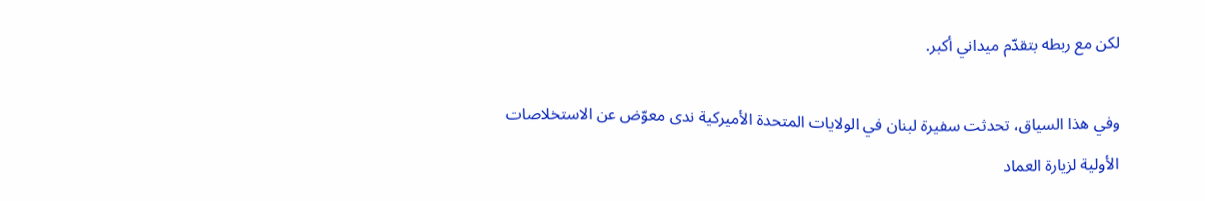لكن مع ربطه بتقدّم ميداني أكبر.

وفي هذا السياق، تحدثت سفيرة لبنان في الولايات المتحدة الأميركية ندى معوّض عن الاستخلاصات الأولية لزيارة العماد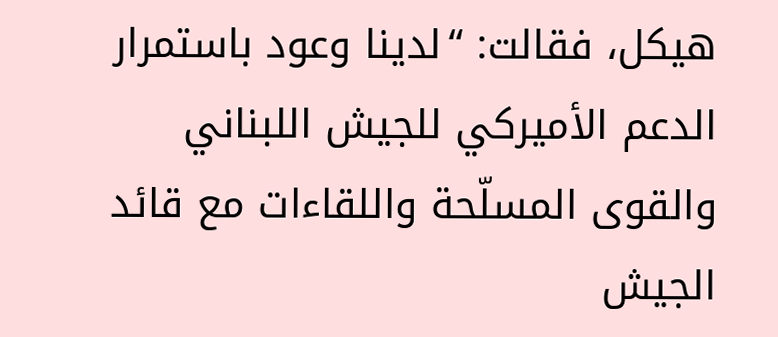هيكل، فقالت: “لدينا وعود باستمرار الدعم الأميركي للجيش اللبناني والقوى المسلّحة واللقاءات مع قائد الجيش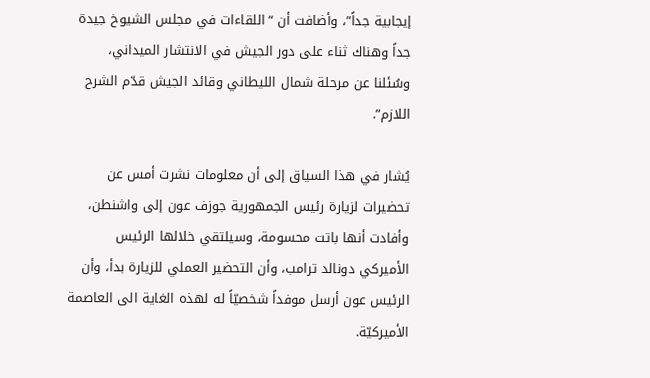إيجابية جداً”، وأضافت أن “اللقاءات في مجلس الشيوخ جيدة جداً وهناك ثناء على دور الجيش في الانتشار الميداني، وسُئلنا عن مرحلة شمال الليطاني وقائد الجيش قدّم الشرح اللازم”.

يُشار في هذا السياق إلى أن معلومات نشرت أمس عن تحضيرات لزيارة رئيس الجمهورية جوزف عون إلى واشنطن، وأفادت أنها باتت محسومة، وسيلتقي خلالها الرئيس الأميركي دونالد ترامب، وأن التحضير العملي للزيارة بدأ، وأن الرئيس عون أرسل موفداً شخصيّاً له لهذه الغاية الى العاصمة الأميركيّة.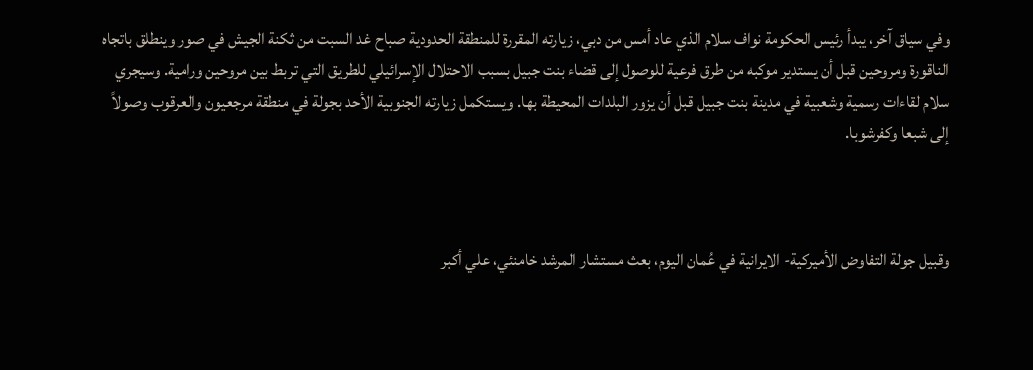وفي سياق آخر، يبدأ رئيس الحكومة نواف سلام الذي عاد أمس من دبي، زيارته المقررة للمنطقة الحدودية صباح غد السبت من ثكنة الجيش في صور وينطلق باتجاه الناقورة ومروحين قبل أن يستدير موكبه من طرق فرعية للوصول إلى قضاء بنت جبيل بسبب الاحتلال الإسرائيلي للطريق التي تربط بين مروحين ورامية. وسيجري سلام لقاءات رسمية وشعبية في مدينة بنت جبيل قبل أن يزور البلدات المحيطة بها. ويستكمل زيارته الجنوبية الأحد بجولة في منطقة مرجعيون والعرقوب وصولاً إلى شبعا وكفرشوبا.



وقبيل جولة التفاوض الأميركية- الايرانية في عُمان اليوم، بعث مستشار المرشد خامنئي، علي أكبر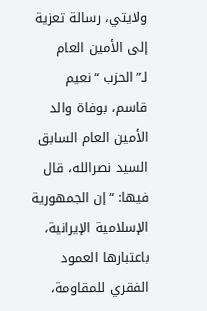ولايتي، رسالة تعزية إلى الأمين العام لـ”الحزب “نعيم قاسم، بوفاة والد الأمين العام السابق السيد نصرالله، قال فيها: “إن الجمهورية الإسلامية الإيرانية، باعتبارها العمود الفقري للمقاومة،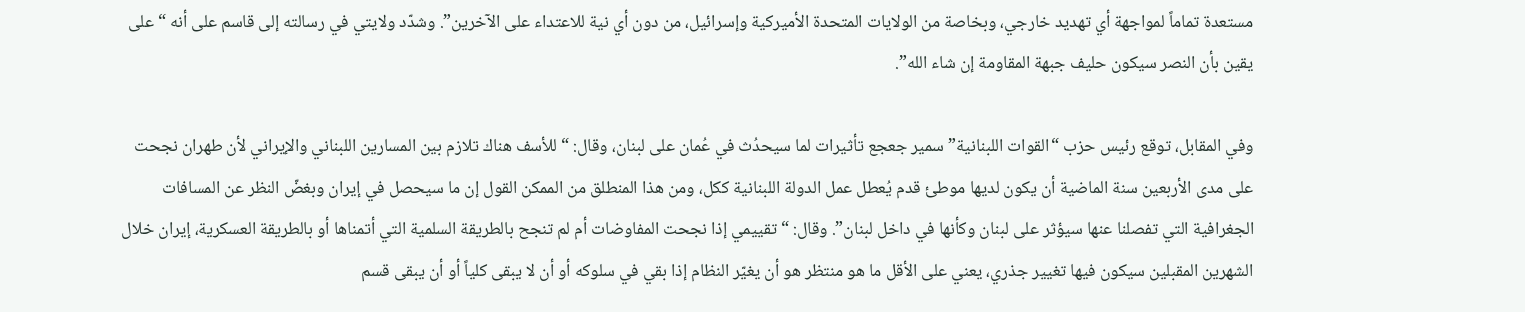مستعدة تماماً لمواجهة أي تهديد خارجي، وبخاصة من الولايات المتحدة الأميركية وإسرائيل، من دون أي نية للاعتداء على الآخرين”. وشدّد ولايتي في رسالته إلى قاسم على أنه “على يقين بأن النصر سيكون حليف جبهة المقاومة إن شاء الله”.

وفي المقابل، توقع رئيس حزب “القوات اللبنانية” سمير جعجع تأثيرات لما سيحدُث في عُمان على لبنان، وقال: “للأسف هناك تلازم بين المسارين اللبناني والإيراني لأن طهران نجحت على مدى الأربعين سنة الماضية أن يكون لديها موطئ قدم يُعطل عمل الدولة اللبنانية ككل، ومن هذا المنطلق من الممكن القول إن ما سيحصل في إيران وبغضّ النظر عن المسافات الجغرافية التي تفصلنا عنها سيؤثر على لبنان وكأنها في داخل لبنان”. وقال: “تقييمي إذا نجحت المفاوضات أم لم تنجح بالطريقة السلمية التي أتمناها أو بالطريقة العسكرية، إيران خلال الشهرين المقبلين سيكون فيها تغيير جذري، يعني على الأقل ما هو منتظر هو أن يغيّر النظام إذا بقي في سلوكه أو أن لا يبقى كلياً أو أن يبقى قسم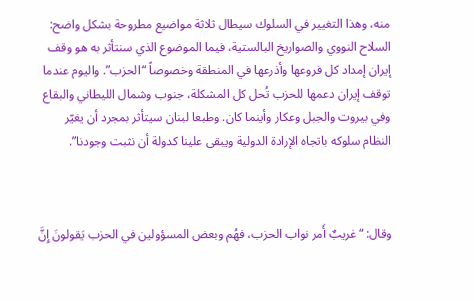منه، وهذا التغيير في السلوك سيطال ثلاثة مواضيع مطروحة بشكل واضح: السلاح النووي والصواريخ البالستية، فيما الموضوع الذي سنتأثر به هو وقف إيران إمداد كل فروعها وأذرعها في المنطقة وخصوصاً “الحزب”. واليوم عندما توقف إيران دعمها للحزب تُحل كل المشكلة، جنوب وشمال الليطاني والبقاع وفي بيروت والجبل وعكار وأينما كان. وطبعا لبنان سيتأثر بمجرد أن يغيّر النظام سلوكه باتجاه الإرادة الدولية ويبقى علينا كدولة أن نثبت وجودنا”.



وقال: “غريبٌ أَمر نواب الحزب، فهُم وبعض المسؤولين في الحزب يَقولونَ إِنَّ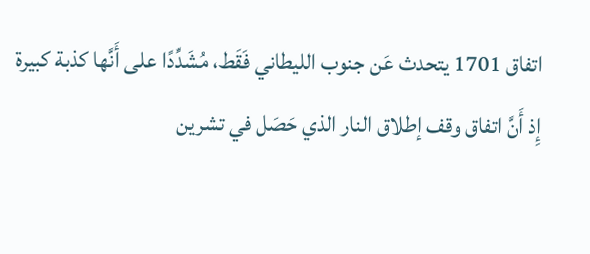اتفاق 1701 يتحدث عَن جنوب الليطاني فَقَط، مُشَدِّدًا على أَنَّها كذبة كبيرة إِذ أَنَّ اتفاق وقف إطلاق النار الذي حَصَل في تشرين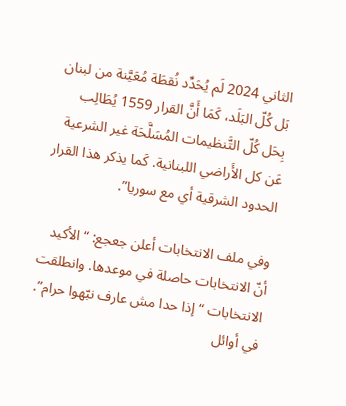الثاني 2024 لَم يُحَدِّد نُقطَة مُعَيَّنة من لبنان بَل كُلّ البَلَد، كَمَا أَنَّ القرار 1559 يُطَالِب بِحَل كُلّ التَّنظيمات المُسَلَّحَة غير الشرعية عَن كل الأَراضي اللبنانية. كَما يذكر هذا القرار الحدود الشرقية أي مع سوريا”.

وفي ملف الانتخابات أعلن جعجع: “الأكيد أنّ الانتخابات حاصلة في موعدها. وانطلقت الانتخابات “إذا حدا مش عارف نبّهوا حرام”. في أوائل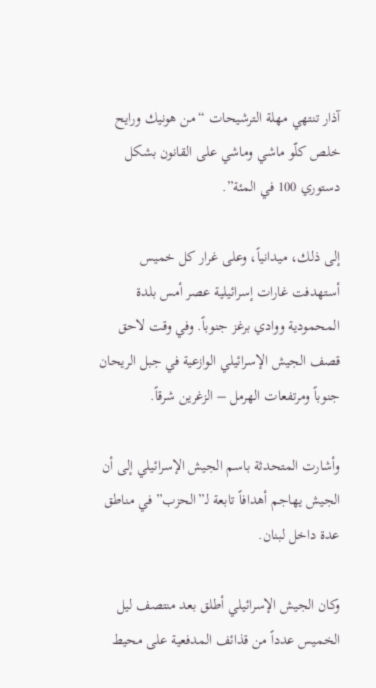آذار تنتهي مهلة الترشيحات “من هونيك ورايح خلص كلّو ماشي وماشي على القانون بشكل دستوري 100 في المئة”.

إلى ذلك، ميدانياً، وعلى غرار كل خميس أستهدفت غارات إسرائيلية عصر أمس بلدة المحمودية ووادي برغز جنوباً. وفي وقت لاحق قصف الجيش الإسرائيلي الوازعية في جبل الريحان جنوباً ومرتفعات الهرمل – الزغرين شرقاً.

وأشارت المتحدثة باسم الجيش الإسرائيلي إلى أن الجيش يهاجم أهدافاً تابعة لـ”الحزب” في مناطق عدة داخل لبنان.

وكان الجيش الإسرائيلي أطلق بعد منتصف ليل الخميس عدداً من قذائف المدفعية على محيط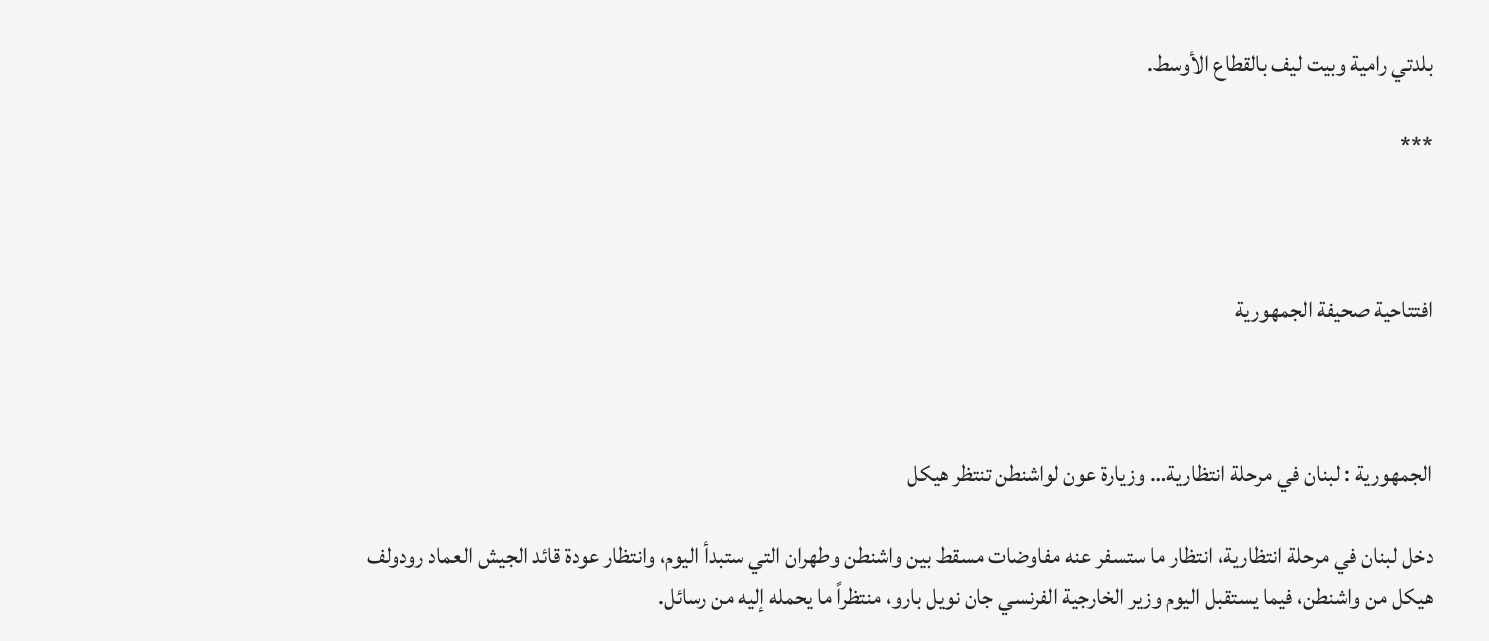بلدتي رامية وبيت ليف بالقطاع الأوسط.

***



افتتاحية صحيفة الجمهورية



الجمهورية : لبنان في مرحلة انتظارية… وزيارة عون لواشنطن تنتظر هيكل

دخل لبنان في مرحلة انتظارية، انتظار ما ستسفر عنه مفاوضات مسقط بين واشنطن وطهران التي ستبدأ اليوم، وانتظار عودة قائد الجيش العماد رودولف هيكل من واشنطن، فيما يستقبل اليوم وزير الخارجية الفرنسي جان نويل بارو، منتظراً ما يحمله إليه من رسائل.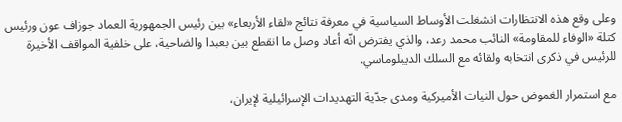وعلى وقع هذه الانتظارات انشغلت الأوساط السياسية في معرفة نتائج «لقاء الأربعاء» بين رئيس الجمهورية العماد جوزاف عون ورئيس كتلة «الوفاء للمقاومة» النائب محمد رعد، والذي يفترض انّه أعاد وصل ما انقطع بين بعبدا والضاحية، على خلفية المواقف الأخيرة للرئيس في ذكرى انتخابه ولقائه مع السلك الديبلوماسي.

مع استمرار الغموض حول النيات الأميركية ومدى جدّية التهديدات الإسرائيلية لإيران،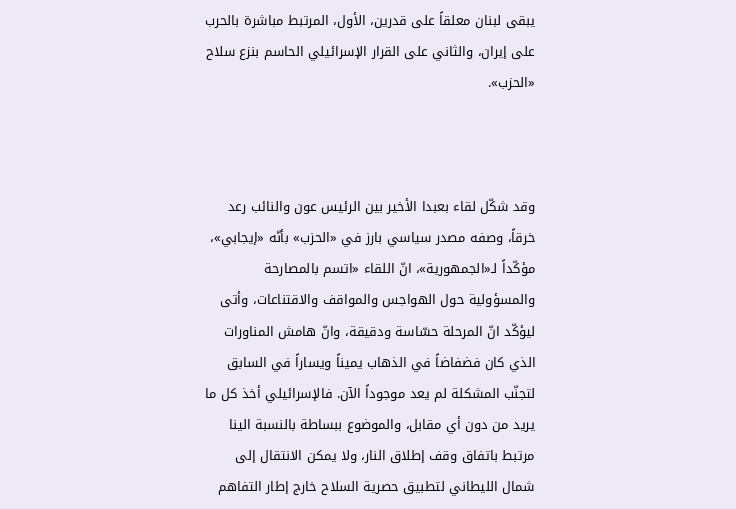يبقى لبنان معلقاً على قدرين، الأول، المرتبط مباشرة بالحرب على إيران، والثاني على القرار الإسرائيلي الحاسم بنزع سلاح «الحزب».



وقد شكّل لقاء بعبدا الأخير بين الرئيس عون والنائب رعد خرقاً، وصفه مصدر سياسي بارز في «الحزب» بأنّه «إيجابي»، مؤكّداً لـ«الجمهورية»، انّ اللقاء «اتسم بالمصارحة والمسؤولية حول الهواجس والمواقف والاقتناعات، وأتى ليؤكّد انّ المرحلة حسّاسة ودقيقة، وانّ هامش المناورات الذي كان فضفاضاً في الذهاب يميناً ويساراً في السابق لتجنّب المشكلة لم يعد موجوداً الآن. فالإسرائيلي أخذ كل ما يريد من دون أي مقابل، والموضوع ببساطة بالنسبة الينا مرتبط باتفاق وقف إطلاق النار، ولا يمكن الانتقال إلى شمال الليطاني لتطبيق حصرية السلاح خارج إطار التفاهم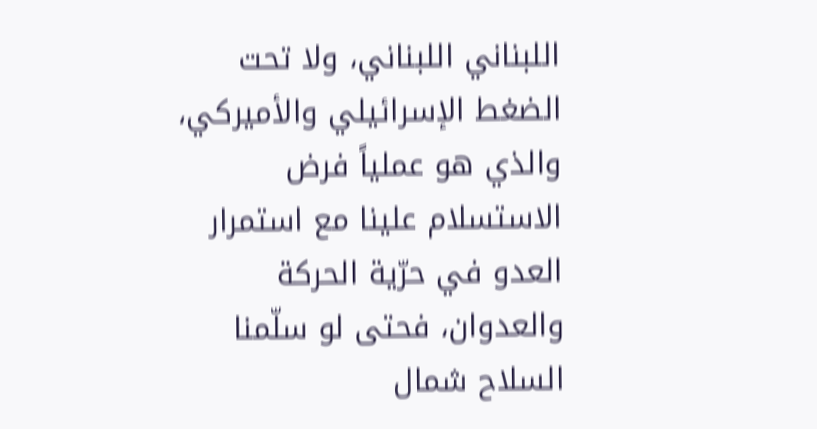اللبناني اللبناني، ولا تحت الضغط الإسرائيلي والأميركي، والذي هو عملياً فرض الاستسلام علينا مع استمرار العدو في حرّية الحركة والعدوان، فحتى لو سلّمنا السلاح شمال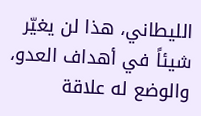الليطاني، هذا لن يغيّر شيئاً في أهداف العدو، والوضع له علاقة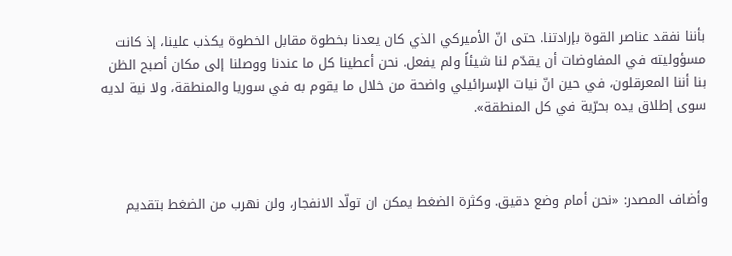بأننا نفقد عناصر القوة بإرادتنا. حتى انّ الأميركي الذي كان يعدنا بخطوة مقابل الخطوة يكذب علينا، إذ كانت مسؤوليته في المفاوضات أن يقدّم لنا شيئاً ولم يفعل. نحن أعطينا كل ما عندنا ووصلنا إلى مكان أصبح الظن بنا أننا المعرقلون، في حين انّ نيات الإسرائيلي واضحة من خلال ما يقوم به في سوريا والمنطقة، ولا نية لديه سوى إطلاق يده بحرّية في كل المنطقة».



وأضاف المصدر: «نحن أمام وضع دقيق. وكثرة الضغط يمكن ان تولّد الانفجار، ولن نهرب من الضغط بتقديم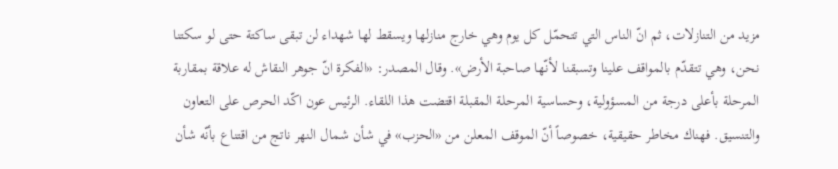مزيد من التنازلات، ثم انّ الناس التي تتحمّل كل يوم وهي خارج منازلها ويسقط لها شهداء لن تبقى ساكتة حتى لو سكتنا نحن، وهي تتقدّم بالمواقف علينا وتسبقنا لأنّها صاحبة الأرض». وقال المصدر: «الفكرة انّ جوهر النقاش له علاقة بمقاربة المرحلة بأعلى درجة من المسؤولية، وحساسية المرحلة المقبلة اقتضت هذا اللقاء. الرئيس عون اكّد الحرص على التعاون والتنسيق. فهناك مخاطر حقيقية، خصوصاً أنّ الموقف المعلن من «الحزب» في شأن شمال النهر ناتج من اقتناع بأنّه شأن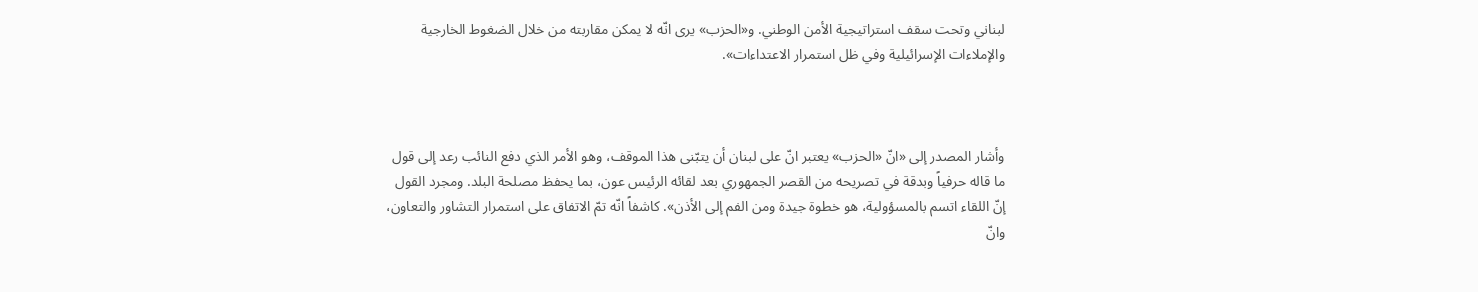لبناني وتحت سقف استراتيجية الأمن الوطني. و«الحزب» يرى انّه لا يمكن مقاربته من خلال الضغوط الخارجية والإملاءات الإسرائيلية وفي ظل استمرار الاعتداءات».



وأشار المصدر إلى «انّ «الحزب» يعتبر انّ على لبنان أن يتبّنى هذا الموقف، وهو الأمر الذي دفع النائب رعد إلى قول ما قاله حرفياً وبدقة في تصريحه من القصر الجمهوري بعد لقائه الرئيس عون، بما يحفظ مصلحة البلد. ومجرد القول إنّ اللقاء اتسم بالمسؤولية، هو خطوة جيدة ومن الفم إلى الأذن». كاشفاً انّه تمّ الاتفاق على استمرار التشاور والتعاون، وانّ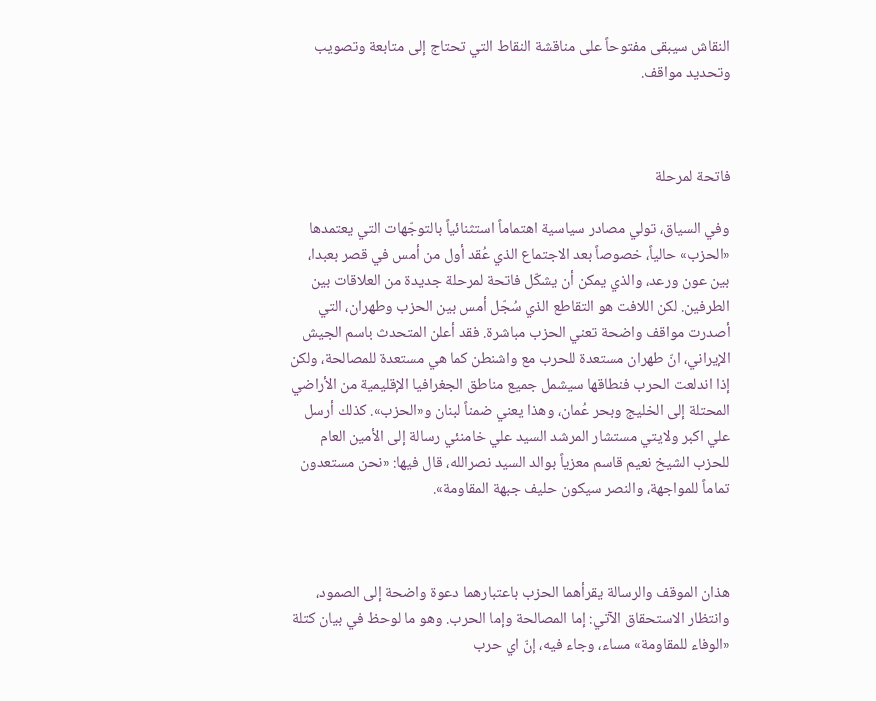النقاش سيبقى مفتوحاً على مناقشة النقاط التي تحتاج إلى متابعة وتصويب وتحديد مواقف.



فاتحة لمرحلة

وفي السياق، تولي مصادر سياسية اهتماماً استثنائياً بالتوجّهات التي يعتمدها «الحزب» حالياً، خصوصاً بعد الاجتماع الذي عُقد أول من أمس في قصر بعبدا، بين عون ورعد، والذي يمكن أن يشكّل فاتحة لمرحلة جديدة من العلاقات بين الطرفين. لكن اللافت هو التقاطع الذي سُجّل أمس بين الحزب وطهران، التي أصدرت مواقف واضحة تعني الحزب مباشرة. فقد أعلن المتحدث باسم الجيش الإيراني، انّ طهران مستعدة للحرب مع واشنطن كما هي مستعدة للمصالحة، ولكن إذا اندلعت الحرب فنطاقها سيشمل جميع مناطق الجغرافيا الإقليمية من الأراضي المحتلة إلى الخليج وبحر عُمان، وهذا يعني ضمناً لبنان و«الحزب». كذلك أرسل علي اكبر ولايتي مستشار المرشد السيد علي خامنئي رسالة إلى الأمين العام للحزب الشيخ نعيم قاسم معزياً بوالد السيد نصرالله، قال فيها: «نحن مستعدون تماماً للمواجهة، والنصر سيكون حليف جبهة المقاومة».



هذان الموقف والرسالة يقرأهما الحزب باعتبارهما دعوة واضحة إلى الصمود، وانتظار الاستحقاق الآتي: إما المصالحة وإما الحرب. وهو ما لوحظ في بيان كتلة «الوفاء للمقاومة» مساء، وجاء فيه، إنّ اي حرب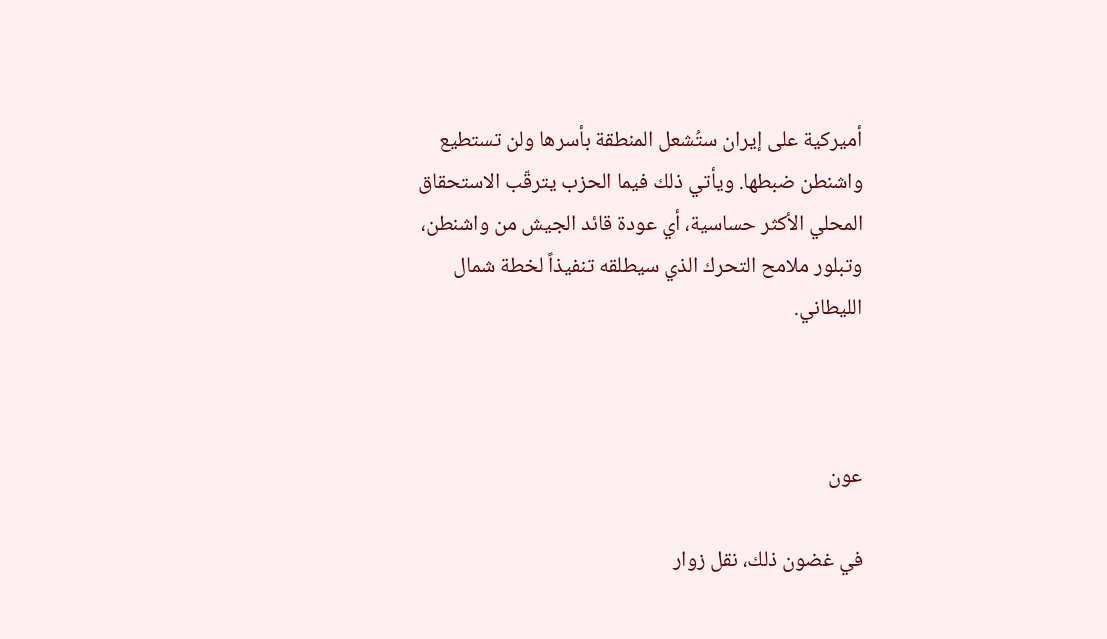أميركية على إيران ستُشعل المنطقة بأسرها ولن تستطيع واشنطن ضبطها. ويأتي ذلك فيما الحزب يترقّب الاستحقاق المحلي الأكثر حساسية، أي عودة قائد الجيش من واشنطن، وتبلور ملامح التحرك الذي سيطلقه تنفيذاً لخطة شمال الليطاني.



عون

في غضون ذلك، نقل زوار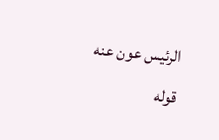الرئيس عون عنه قوله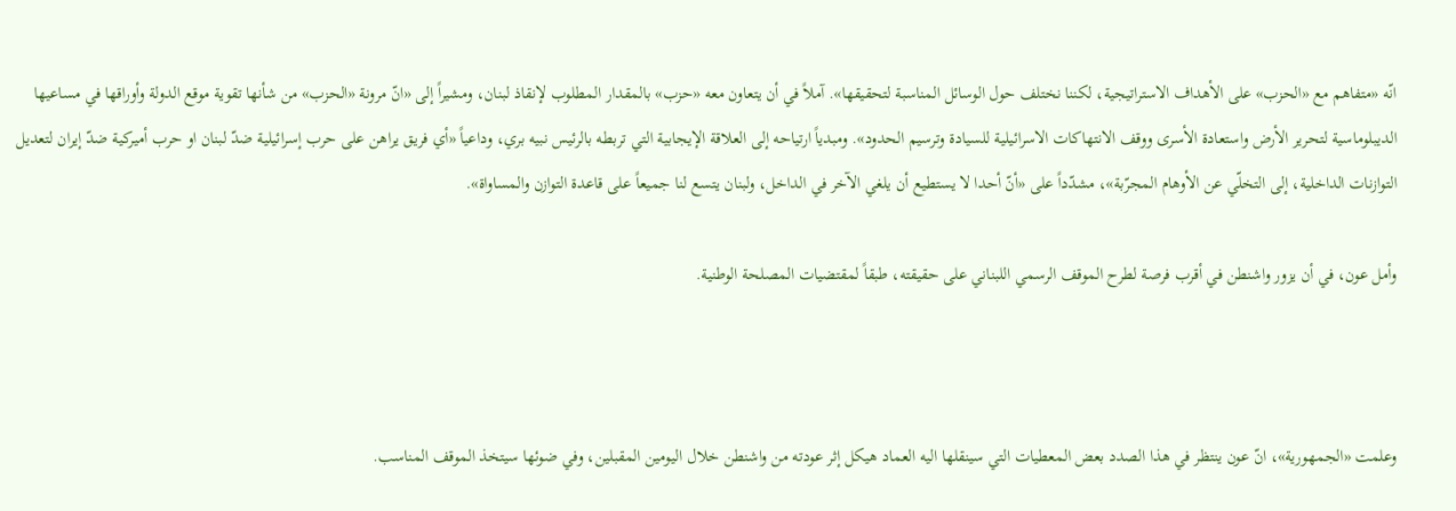انّه «متفاهم مع «الحزب» على الأهداف الاستراتيجية، لكننا نختلف حول الوسائل المناسبة لتحقيقها». آملاً في أن يتعاون معه «حزب» بالمقدار المطلوب لإنقاذ لبنان، ومشيراً إلى «انّ مرونة «الحزب» من شأنها تقوية موقع الدولة وأوراقها في مساعيها الديبلوماسية لتحرير الأرض واستعادة الأسرى ووقف الانتهاكات الاسرائيلية للسيادة وترسيم الحدود». ومبدياً ارتياحه إلى العلاقة الإيجابية التي تربطه بالرئيس نبيه بري، وداعياً «أي فريق يراهن على حرب إسرائيلية ضدّ لبنان او حرب أميركية ضدّ إيران لتعديل التوازنات الداخلية، إلى التخلّي عن الأوهام المجرّبة»، مشدّداً على «أنّ أحدا لا يستطيع أن يلغي الآخر في الداخل، ولبنان يتسع لنا جميعاً على قاعدة التوازن والمساواة».

وأمل عون، في أن يزور واشنطن في أقرب فرصة لطرح الموقف الرسمي اللبناني على حقيقته، طبقاً لمقتضيات المصلحة الوطنية.



وعلمت «الجمهورية»، انّ عون ينتظر في هذا الصدد بعض المعطيات التي سينقلها اليه العماد هيكل إثر عودته من واشنطن خلال اليومين المقبلين، وفي ضوئها سيتخذ الموقف المناسب.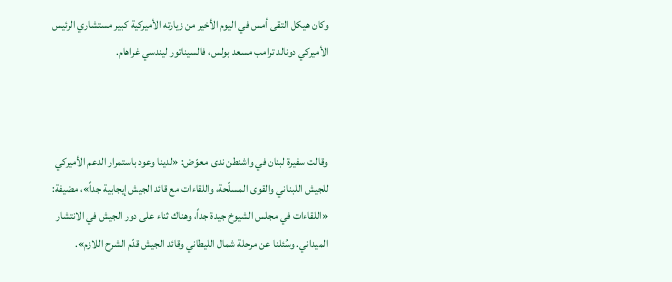وكان هيكل التقى أمس في اليوم الأخير من زيارته الأميركية كبير مستشاري الرئيس الأميركي دونالد ترامب مسعد بولس، فالسيناتور ليندسي غراهام.



وقالت سفيرة لبنان في واشنطن ندى معوّض: «لدينا وعود باستمرار الدعم الأميركي للجيش اللبناني والقوى المسلّحة، واللقاءات مع قائد الجيش إيجابية جداً»، مضيفة: «اللقاءات في مجلس الشيوخ جيدة جداً، وهناك ثناء على دور الجيش في الانتشار الميداني. وسُئلنا عن مرحلة شمال الليطاني وقائد الجيش قدّم الشرح اللازم».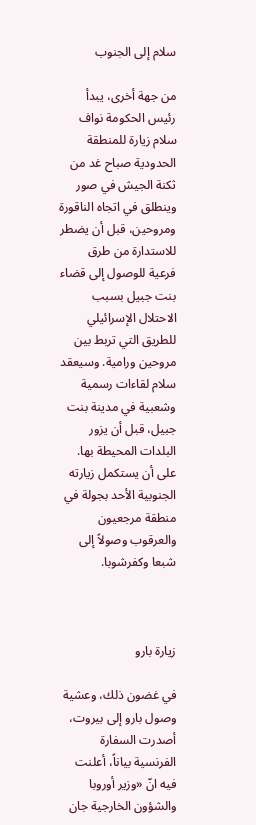سلام إلى الجنوب

من جهة أخرى، يبدأ رئيس الحكومة نواف سلام زيارة للمنطقة الحدودية صباح غد من ثكنة الجيش في صور وينطلق في اتجاه الناقورة ومروحين، قبل أن يضطر للاستدارة من طرق فرعية للوصول إلى قضاء بنت جبيل بسبب الاحتلال الإسرائيلي للطريق التي تربط بين مروحين ورامية. وسيعقد سلام لقاءات رسمية وشعبية في مدينة بنت جبيل، قبل أن يزور البلدات المحيطة بها. على أن يستكمل زيارته الجنوبية الأحد بجولة في منطقة مرجعيون والعرقوب وصولاً إلى شبعا وكفرشوبا.



زيارة بارو

في غضون ذلك، وعشية وصول بارو إلى بيروت، أصدرت السفارة الفرنسية بياناً، أعلنت فيه انّ «وزير أوروبا والشؤون الخارجية جان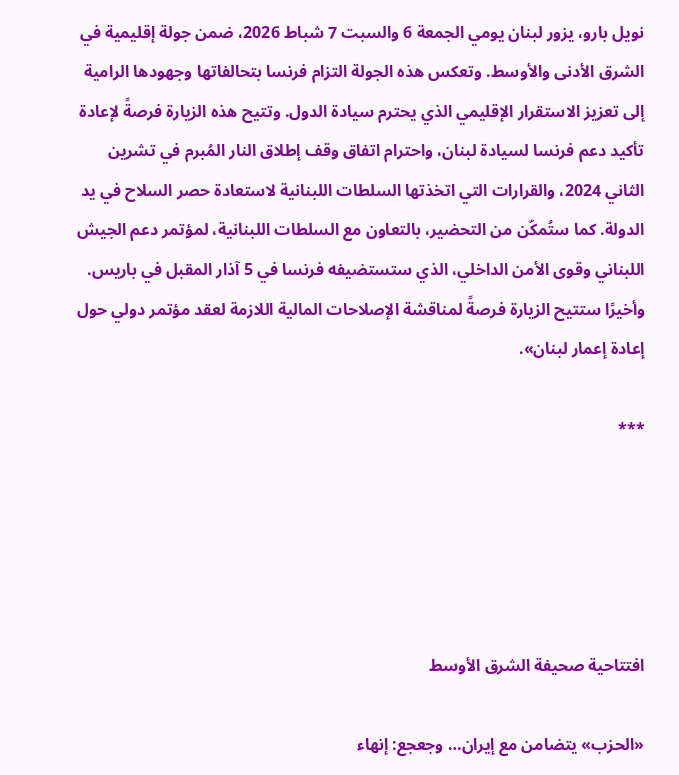نويل بارو، يزور لبنان يومي الجمعة 6 والسبت 7 شباط 2026، ضمن جولة إقليمية في الشرق الأدنى والأوسط. وتعكس هذه الجولة التزام فرنسا بتحالفاتها وجهودها الرامية إلى تعزيز الاستقرار الإقليمي الذي يحترم سيادة الدول. وتتيح هذه الزيارة فرصةً لإعادة تأكيد دعم فرنسا لسيادة لبنان، واحترام اتفاق وقف إطلاق النار المُبرم في تشرين الثاني 2024، والقرارات التي اتخذتها السلطات اللبنانية لاستعادة حصر السلاح في يد الدولة. كما ستُمكّن من التحضير، بالتعاون مع السلطات اللبنانية، لمؤتمر دعم الجيش اللبناني وقوى الأمن الداخلي، الذي ستستضيفه فرنسا في 5 آذار المقبل في باريس. وأخيرًا ستتيح الزيارة فرصةً لمناقشة الإصلاحات المالية اللازمة لعقد مؤتمر دولي حول إعادة إعمار لبنان».

***





افتتاحية صحيفة الشرق الأوسط

«الحزب» يتضامن مع إيران… وجعجع: إنهاء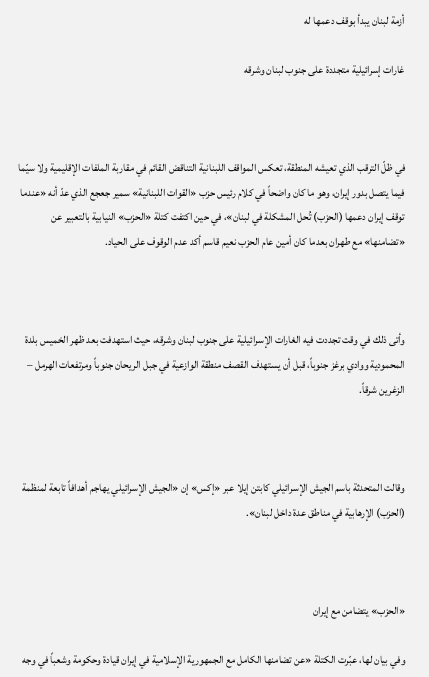أزمة لبنان يبدأ بوقف دعمها له

غارات إسرائيلية متجددة على جنوب لبنان وشرقه



في ظلّ الترقب الذي تعيشه المنطقة، تعكس المواقف اللبنانية التناقض القائم في مقاربة الملفات الإقليمية ولا سيّما فيما يتصل بدور إيران، وهو ما كان واضحاً في كلام رئيس حزب «القوات اللبنانية» سمير جعجع الذي عدّ أنه «عندما توقف إيران دعمها (الحزب) تُحل المشكلة في لبنان»، في حين اكتفت كتلة «الحزب» النيابية بالتعبير عن «تضامنها» مع طهران بعدما كان أمين عام الحزب نعيم قاسم أكد عدم الوقوف على الحياد.



وأتى ذلك في وقت تجددت فيه الغارات الإسرائيلية على جنوب لبنان وشرقه، حيث استهدفت بعد ظهر الخميس بلدة المحمودية ووادي برغز جنوباً، قبل أن يستهدف القصف منطقة الوازعية في جبل الريحان جنوباً ومرتفعات الهرمل – الزغرين شرقاً.



وقالت المتحدثة باسم الجيش الإسرائيلي كابتن إيلا عبر «إكس» إن «الجيش الإسرائيلي يهاجم أهدافاً تابعة لمنظمة (الحزب) الإرهابية في مناطق عدة داخل لبنان».



«الحزب» يتضامن مع إيران

وفي بيان لها، عبّرت الكتلة «عن تضامنها الكامل مع الجمهورية الإسلامية في إيران قيادة وحكومة وشعباً في وجه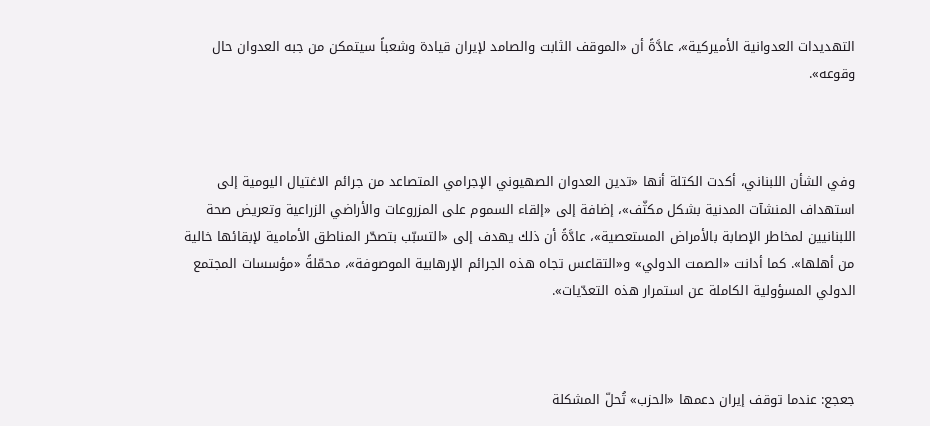التهديدات العدوانية الأميركية»، عادَّةً أن «الموقف الثابت والصامد لإيران قيادة وشعباً سيتمكن من جبه العدوان حال وقوعه».



وفي الشأن اللبناني، أكدت الكتلة أنها «تدين العدوان الصهيوني الإجرامي المتصاعد من جرائم الاغتيال اليومية إلى استهداف المنشآت المدنية بشكل مكثّف»، إضافة إلى «إلقاء السموم على المزروعات والأراضي الزراعية وتعريض صحة اللبنانيين لمخاطر الإصابة بالأمراض المستعصية»، عادَّةً أن ذلك يهدف إلى «التسبّب بتصحّر المناطق الأمامية لإبقائها خالية من أهلها». كما أدانت «الصمت الدولي» و«التقاعس تجاه هذه الجرائم الإرهابية الموصوفة»، محمّلةً «مؤسسات المجتمع الدولي المسؤولية الكاملة عن استمرار هذه التعدّيات».



جعجع: عندما توقف إيران دعمها «الحزب» تُحلّ المشكلة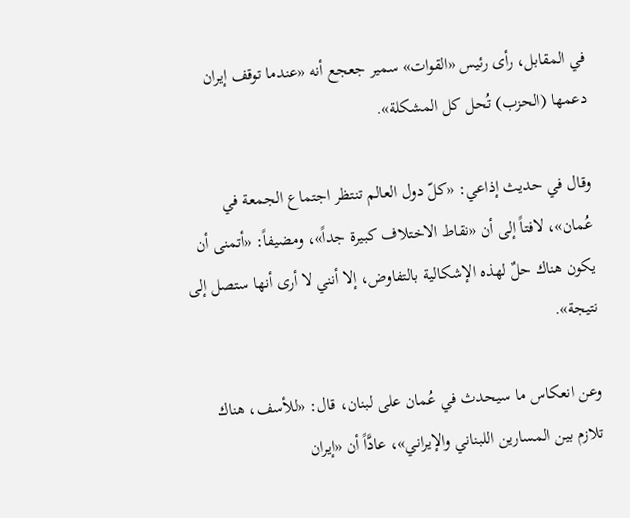في المقابل، رأى رئيس «القوات» سمير جعجع أنه «عندما توقف إيران دعمها (الحزب) تُحل كل المشكلة».

وقال في حديث إذاعي: «كلّ دول العالم تنتظر اجتماع الجمعة في عُمان»، لافتاً إلى أن «نقاط الاختلاف كبيرة جداً»، ومضيفاً: «أتمنى أن يكون هناك حلٌ لهذه الإشكالية بالتفاوض، إلا أنني لا أرى أنها ستصل إلى نتيجة».

وعن انعكاس ما سيحدث في عُمان على لبنان، قال: «للأسف، هناك تلازم بين المسارين اللبناني والإيراني»، عادَّاً أن «إيران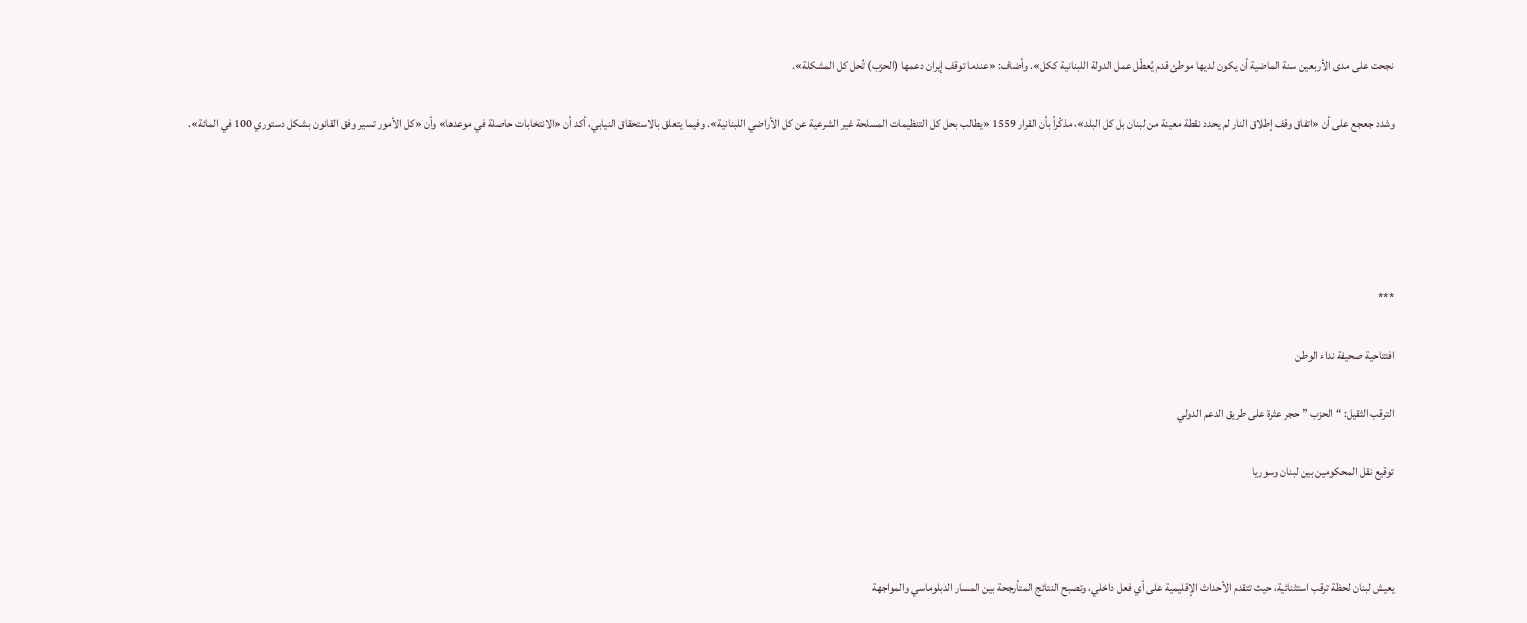نجحت على مدى الأربعين سنة الماضية أن يكون لديها موطئ قدم يُعطّل عمل الدولة اللبنانية ككل». وأضاف: «عندما توقف إيران دعمها (الحزب) تُحل كل المشكلة».

وشدد جعجع على أن «اتفاق وقف إطلاق النار لم يحدد نقطة معينة من لبنان بل كل البلد»، مذكّراً بأن القرار 1559 «يطالب بحل كل التنظيمات المسلحة غير الشرعية عن كل الأراضي اللبنانية». وفيما يتعلق بالاستحقاق النيابي، أكد أن «الانتخابات حاصلة في موعدها» وأن «كل الأمور تسير وفق القانون بشكل دستوري 100 في المائة».





***

افتتاحية صحيفة نداء الوطن

الترقب الثقيل: “الحزب ” حجر عثرة على طريق الدعم الدولي

توقيع نقل المحكومين بين لبنان وسوريا



يعيش لبنان لحظة ترقب استثنائية، حيث تتقدم الأحداث الإقليمية على أي فعل داخلي، وتصبح النتائج المتأرجحة بين المسار الدبلوماسي والمواجهة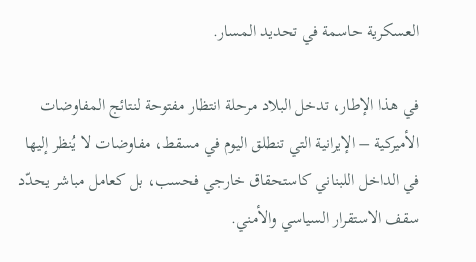العسكرية حاسمة في تحديد المسار.

في هذا الإطار، تدخل البلاد مرحلة انتظار مفتوحة لنتائج المفاوضات الأميركية – الإيرانية التي تنطلق اليوم في مسقط، مفاوضات لا يُنظر إليها في الداخل اللبناني كاستحقاق خارجي فحسب، بل كعامل مباشر يحدّد سقف الاستقرار السياسي والأمني.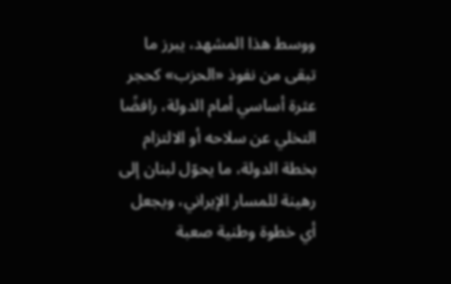ووسط هذا المشهد، يبرز ما تبقى من نفوذ «الحزب» كحجر عثرة أساسي أمام الدولة، رافضًا التخلي عن سلاحه أو الالتزام بخطة الدولة، ما يحوّل لبنان إلى رهينة للمسار الإيراني، ويجعل أي خطوة وطنية صعبة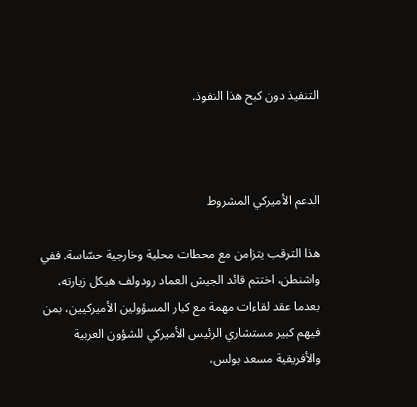التنفيذ دون كبح هذا النفوذ.



الدعم الأميركي المشروط

هذا الترقب يتزامن مع محطات محلية وخارجية حسّاسة. ففي واشنطن، اختتم قائد الجيش العماد رودولف هيكل زيارته، بعدما عقد لقاءات مهمة مع كبار المسؤولين الأميركيين، بمن فيهم كبير مستشاري الرئيس الأميركي للشؤون العربية والأفريقية مسعد بولس،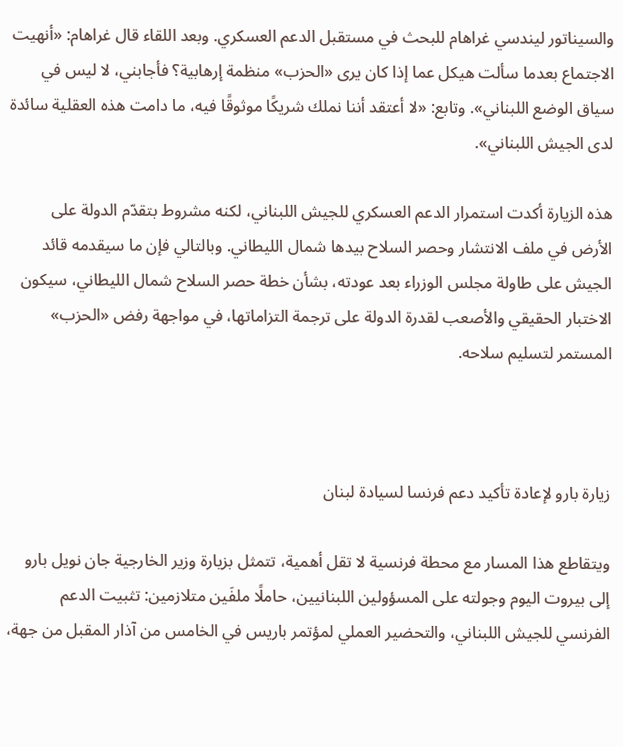والسيناتور ليندسي غراهام للبحث في مستقبل الدعم العسكري. وبعد اللقاء قال غراهام: «أنهيت الاجتماع بعدما سألت هيكل عما إذا كان يرى «الحزب» منظمة إرهابية؟ فأجابني، لا ليس في سياق الوضع اللبناني». وتابع: «لا أعتقد أننا نملك شريكًا موثوقًا فيه، ما دامت هذه العقلية سائدة لدى الجيش اللبناني».

هذه الزيارة أكدت استمرار الدعم العسكري للجيش اللبناني، لكنه مشروط بتقدّم الدولة على الأرض في ملف الانتشار وحصر السلاح بيدها شمال الليطاني. وبالتالي فإن ما سيقدمه قائد الجيش على طاولة مجلس الوزراء بعد عودته، بشأن خطة حصر السلاح شمال الليطاني، سيكون الاختبار الحقيقي والأصعب لقدرة الدولة على ترجمة التزاماتها، في مواجهة رفض «الحزب» المستمر لتسليم سلاحه.



زيارة بارو لإعادة تأكيد دعم فرنسا لسيادة لبنان

ويتقاطع هذا المسار مع محطة فرنسية لا تقل أهمية، تتمثل بزيارة وزير الخارجية جان نويل بارو إلى بيروت اليوم وجولته على المسؤولين اللبنانيين، حاملًا ملفَين متلازمين: تثبيت الدعم الفرنسي للجيش اللبناني، والتحضير العملي لمؤتمر باريس في الخامس من آذار المقبل من جهة،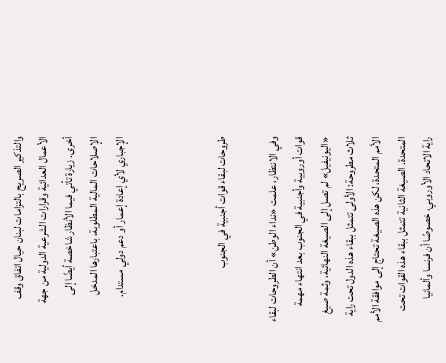والتذكير الصريح بالتزامات لبنان حيال اتفاق وقف الأعمال العدائية وقرارات الشرعية الدولية من جهة أخرى. زيارة تأتي فيما الأنظار شاخصة أيضًا إلى الإصلاحات المالية المطلوبة، باعتبارها المدخل الإجباري لأي إعادة إعمار أو دعم دولي مستدام.



طروحات لبقاء قوات أجنبية في الجنوب

وفي الانتظار، علمت «نداء الوطن» أن الطروحات لبقاء قوات أوروبية وأجنبية في الجنوب بعد انتهاء مهمة «اليونيفيل» لم تصل إلى الصيغة النهائية، وثمة صيغ ثلاث مطروحة: الأولى تتمثل ببقاء هذه الدول تحت راية الأمم المتحدة، لكن هذه الصيغة تحتاج إلى موافقة الأمم المتحدة. الصيغة الثانية تتمثل ببقاء هذه القوات تحت راية الاتحاد الأوروبي، خصوصًا أن فرنسا وألمانيا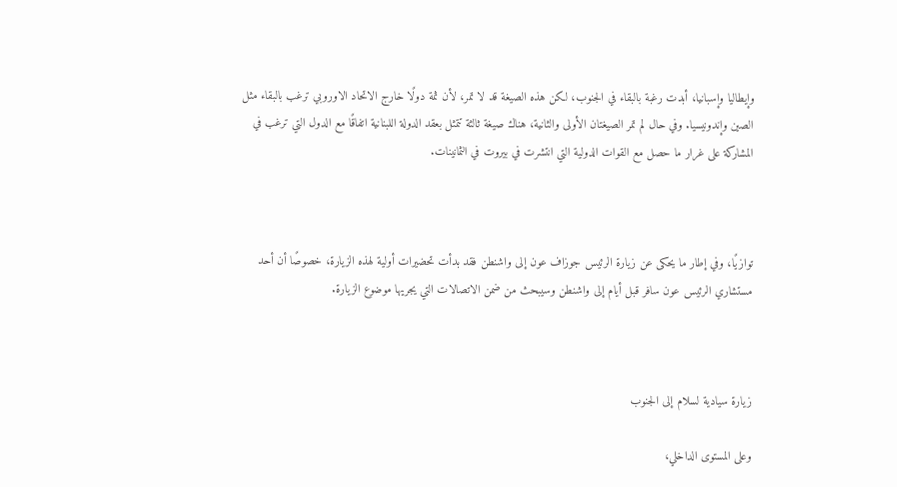وإيطاليا وإسبانيا، أبدت رغبة بالبقاء في الجنوب، لكن هذه الصيغة قد لا تمر، لأن ثمة دولًا خارج الاتحاد الاوروبي ترغب بالبقاء مثل الصين وإندونيسيا. وفي حال لم تمر الصيغتان الأولى والثانية، هناك صيغة ثالثة تتمثل بعقد الدولة اللبنانية اتفاقًا مع الدول التي ترغب في المشاركة على غرار ما حصل مع القوات الدولية التي انتشرت في بيروت في الثمانينات.



توازيًا، وفي إطار ما يحكى عن زيارة الرئيس جوزاف عون إلى واشنطن فقد بدأت تحضيرات أولية لهذه الزيارة، خصوصًا أن أحد مستشاري الرئيس عون سافر قبل أيام إلى واشنطن وسيبحث من ضمن الاتصالات التي يجريها موضوع الزيارة.



زيارة سيادية لسلام إلى الجنوب

وعلى المستوى الداخلي،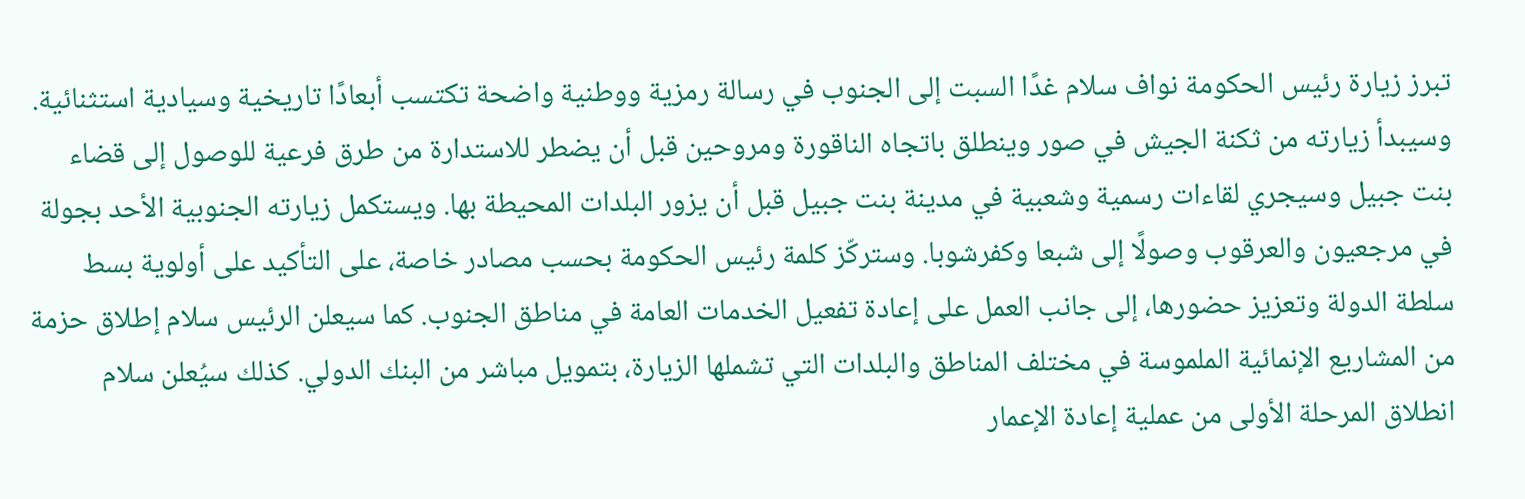تبرز زيارة رئيس الحكومة نواف سلام غدًا السبت إلى الجنوب في رسالة رمزية ووطنية واضحة تكتسب أبعادًا تاريخية وسيادية استثنائية. وسيبدأ زيارته من ثكنة الجيش في صور وينطلق باتجاه الناقورة ومروحين قبل أن يضطر للاستدارة من طرق فرعية للوصول إلى قضاء بنت جبيل وسيجري لقاءات رسمية وشعبية في مدينة بنت جبيل قبل أن يزور البلدات المحيطة بها. ويستكمل زيارته الجنوبية الأحد بجولة في مرجعيون والعرقوب وصولًا إلى شبعا وكفرشوبا. وستركّز كلمة رئيس الحكومة بحسب مصادر خاصة، على التأكيد على أولوية بسط سلطة الدولة وتعزيز حضورها، إلى جانب العمل على إعادة تفعيل الخدمات العامة في مناطق الجنوب. كما سيعلن الرئيس سلام إطلاق حزمة من المشاريع الإنمائية الملموسة في مختلف المناطق والبلدات التي تشملها الزيارة، بتمويل مباشر من البنك الدولي. كذلك سيُعلن سلام انطلاق المرحلة الأولى من عملية إعادة الإعمار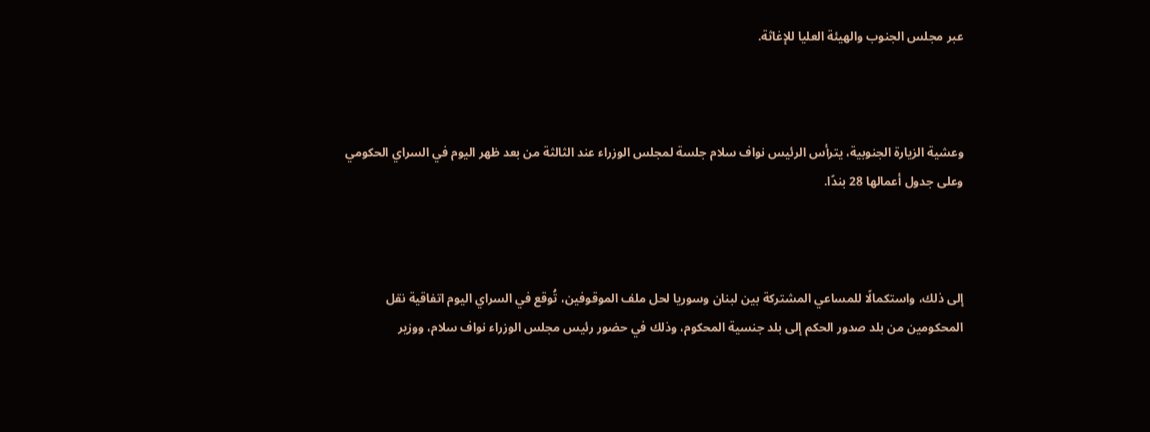عبر مجلس الجنوب والهيئة العليا للإغاثة.



وعشية الزيارة الجنوبية، يترأس الرئيس نواف سلام جلسة لمجلس الوزراء عند الثالثة من بعد ظهر اليوم في السراي الحكومي وعلى جدول أعمالها 28 بندًا.



إلى ذلك، واستكمالًا للمساعي المشتركة بين لبنان وسوريا لحل ملف الموقوفين، تُوقع في السراي اليوم اتفاقية نقل المحكومين من بلد صدور الحكم إلى بلد جنسية المحكوم، وذلك في حضور رئيس مجلس الوزراء نواف سلام، ووزير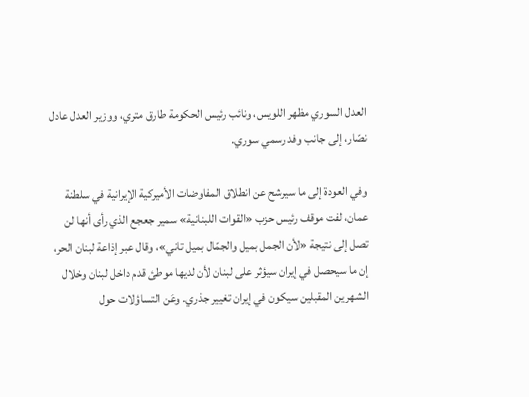العدل السوري مظهر اللويس، ونائب رئيس الحكومة طارق متري، ووزير العدل عادل نصّار، إلى جانب وفد رسمي سوري.

وفي العودة إلى ما سيرشح عن انطلاق المفاوضات الأميركية الإيرانية في سلطنة عمان، لفت موقف رئيس حزب «القوات اللبنانية» سمير جعجع الذي رأى أنها لن تصل إلى نتيجة «لأن الجمل بميل والجمّال بميل تاني»، وقال عبر إذاعة لبنان الحر، إن ما سيحصل في إيران سيؤثر على لبنان لأن لديها موطئ قدم داخل لبنان وخلال الشهرين المقبلين سيكون في إيران تغيير جذري. وعَن التساؤلات حول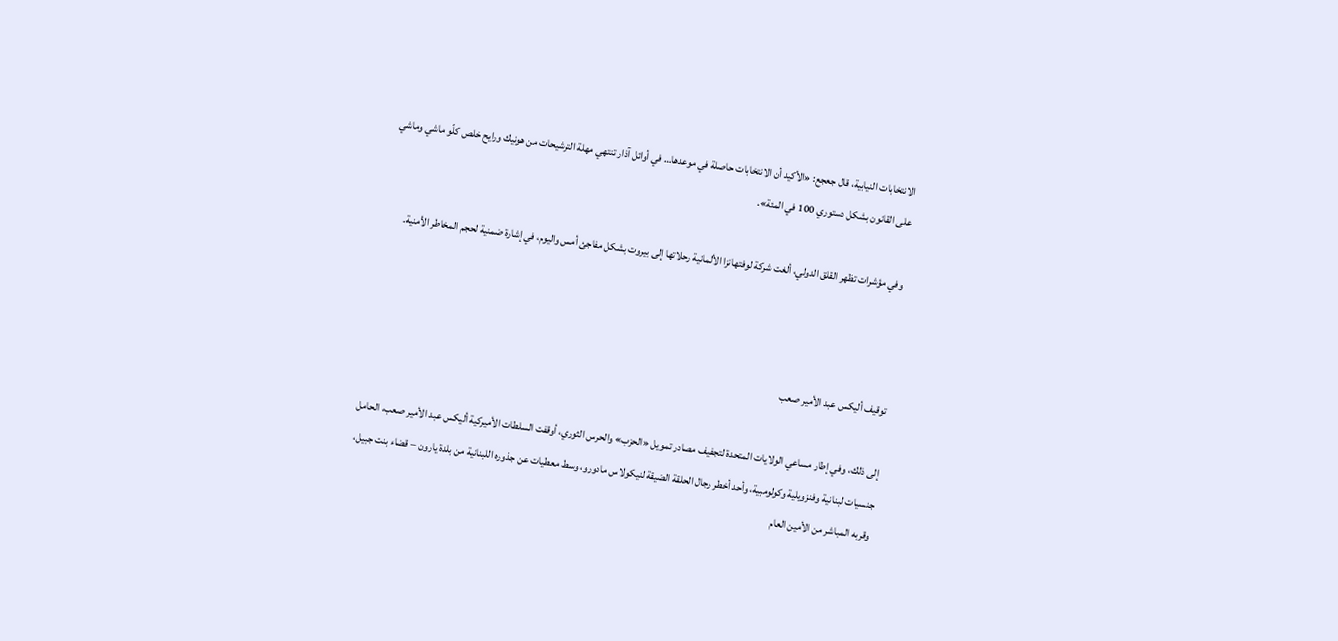الانتخابات النيابية، قال جعجع: «الأكيد أن الانتخابات حاصلة في موعدها… في أوائل آذار تنتهي مهلة الترشيحات من هونيك ورايح خلص كلّو ماشي وماشي على القانون بشكل دستوري 100 في المئة».

وفي مؤشرات تظهر القلق الدولي، ألغت شركة لوفتهانزا الألمانية رحلاتها إلى بيروت بشكل مفاجئ أمس واليوم، في إشارة ضمنية لحجم المخاطر الأمنية.



توقيف أليكس عبد الأمير صعب

إلى ذلك، وفي إطار مساعي الولايات المتحدة لتجفيف مصادر تمويل «الحزب» والحرس الثوري، أوقفت السلطات الأميركية أليكس عبد الأمير صعب، الحامل جنسيات لبنانية وفنزويلية وكولومبية، وأحد أخطر رجال الحلقة الضيقة لنيكولاس مادورو، وسط معطيات عن جذوره اللبنانية من بلدة يارون – قضاء بنت جبيل، وقربه المباشر من الأمين العام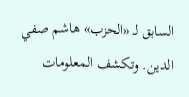السابق لـ «الحزب» هاشم صفي الدين. وتكشف المعلومات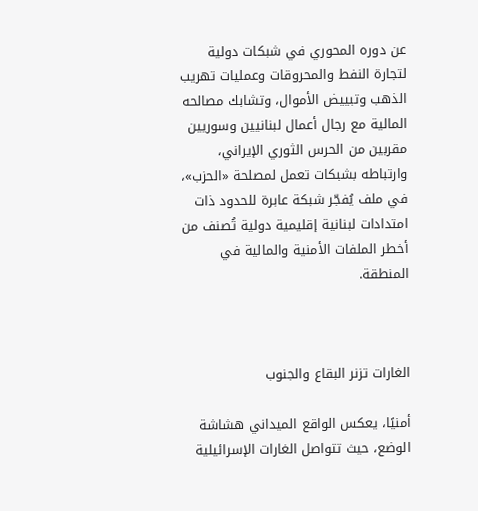عن دوره المحوري في شبكات دولية لتجارة النفط والمحروقات وعمليات تهريب الذهب وتبييض الأموال، وتشابك مصالحه المالية مع رجال أعمال لبنانيين وسوريين مقربين من الحرس الثوري الإيراني، وارتباطه بشبكات تعمل لمصلحة «الحزب»، في ملف يُفجّر شبكة عابرة للحدود ذات امتدادات لبنانية إقليمية دولية تُصنف من أخطر الملفات الأمنية والمالية في المنطقة.



الغارات تزنر البقاع والجنوب

أمنيًا، يعكس الواقع الميداني هشاشة الوضع، حيث تتواصل الغارات الإسرائيلية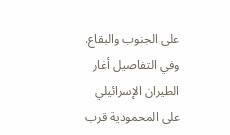على الجنوب والبقاع. وفي التفاصيل أغار الطيران الإسرائيلي على المحمودية قرب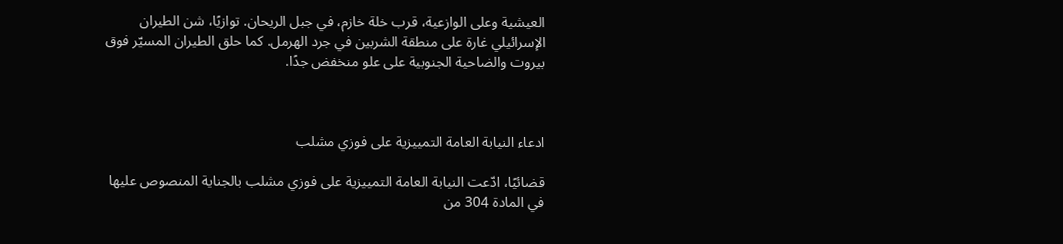العيشية وعلى الوازعية، قرب خلة خازم، في جبل الريحان. توازيًا، شن الطيران الإسرائيلي غارة على منطقة الشربين في جرد الهرمل. كما حلق الطيران المسيّر فوق بيروت والضاحية الجنوبية على علو منخفض جدًا.



ادعاء النيابة العامة التمييزية على فوزي مشلب

قضائيًا، ادّعت النيابة العامة التمييزية على فوزي مشلب بالجناية المنصوص عليها في المادة 304 من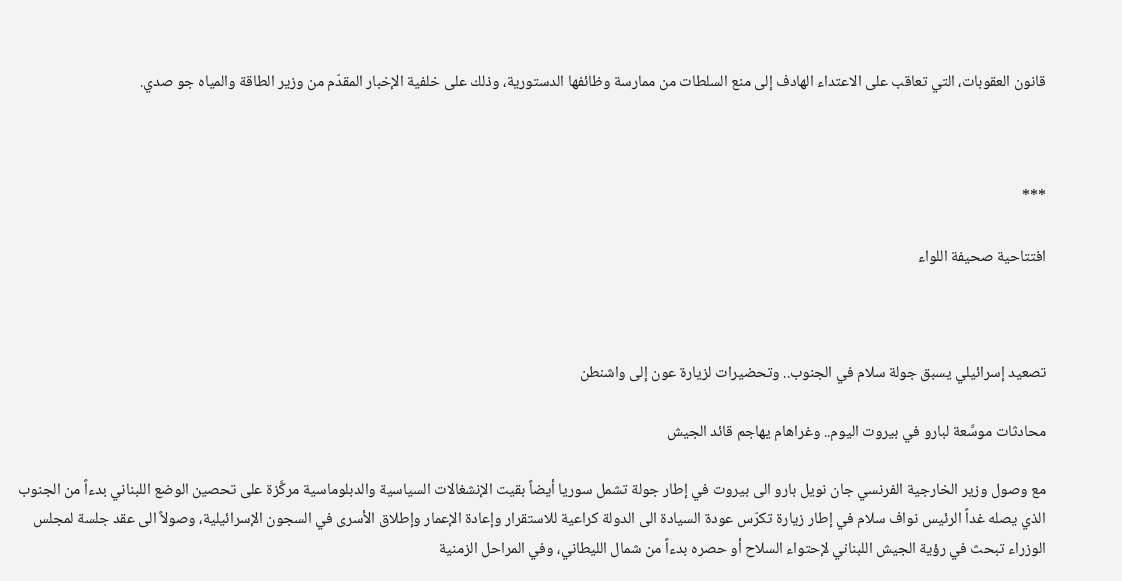قانون العقوبات، التي تعاقب على الاعتداء الهادف إلى منع السلطات من ممارسة وظائفها الدستورية، وذلك على خلفية الإخبار المقدّم من وزير الطاقة والمياه جو صدي.



***

افتتاحية صحيفة اللواء



تصعيد إسرائيلي يسبق جولة سلام في الجنوب.. وتحضيرات لزيارة عون إلى واشنطن

محادثات موسَّعة لبارو في بيروت اليوم.. وغراهام يهاجم قائد الجيش

مع وصول وزير الخارجية الفرنسي جان نويل بارو الى بيروت في إطار جولة تشمل سوريا أيضاً بقيت الإنشغالات السياسية والدبلوماسية مركَّزة على تحصين الوضع اللبناني بدءاً من الجنوب الذي يصله غداً الرئيس نواف سلام في إطار زيارة تكرّس عودة السيادة الى الدولة كراعية للاستقرار وإعادة الإعمار وإطلاق الأسرى في السجون الإسرائيلية، وصولاً الى عقد جلسة لمجلس الوزراء تبحث في رؤية الجيش اللبناني لإحتواء السلاح أو حصره بدءاً من شمال الليطاني، وفي المراحل الزمنية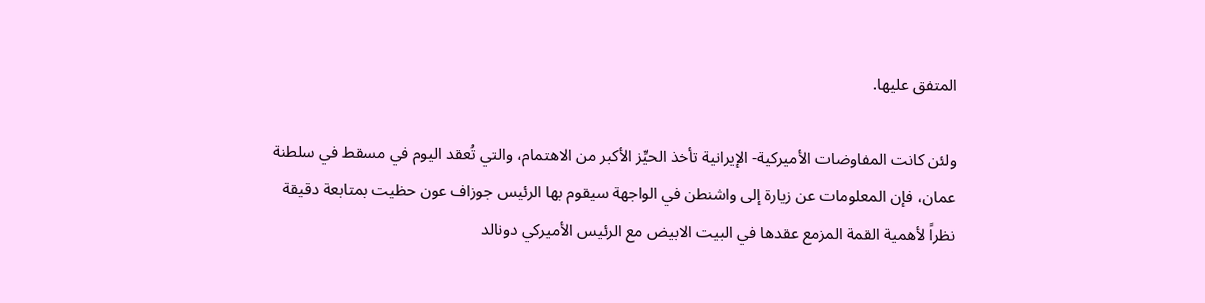المتفق عليها.

ولئن كانت المفاوضات الأميركية- الإيرانية تأخذ الحيِّز الأكبر من الاهتمام، والتي تُعقد اليوم في مسقط في سلطنة عمان، فإن المعلومات عن زيارة إلى واشنطن في الواجهة سيقوم بها الرئيس جوزاف عون حظيت بمتابعة دقيقة نظراً لأهمية القمة المزمع عقدها في البيت الابيض مع الرئيس الأميركي دونالد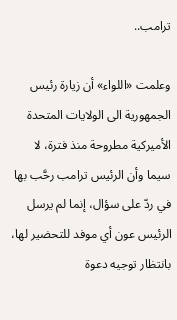ترامب..

وعلمت «اللواء» أن زيارة رئيس الجمهورية الى الولايات المتحدة الأميركية مطروحة منذ فترة، لا سيما وأن الرئيس ترامب رحَّب بها في ردّ على سؤال، إنما لم يرسل الرئيس عون أي موفد للتحضير لها، بانتظار توجيه دعوة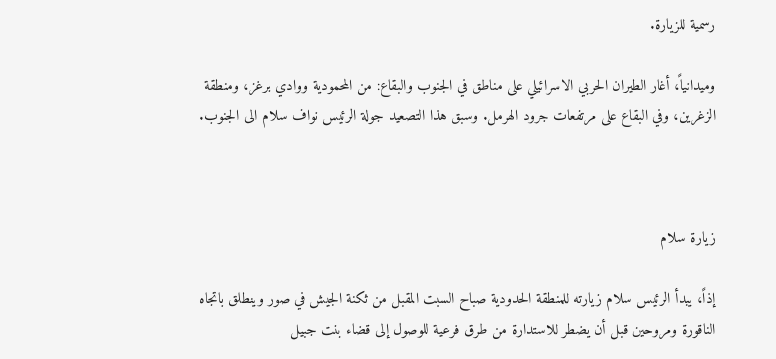رسمية للزيارة.

وميدانياً، أغار الطيران الحربي الاسرائيلي على مناطق في الجنوب والبقاع: من المحمودية ووادي برغز، ومنطقة الزغرين، وفي البقاع على مرتفعات جرود الهرمل. وسبق هذا التصعيد جولة الرئيس نواف سلام الى الجنوب.



زيارة سلام

إذاً، يبدأ الرئيس سلام زيارته للمنطقة الحدودية صباح السبت المقبل من ثكنة الجيش في صور وينطلق باتجاه الناقورة ومروحين قبل أن يضطر للاستدارة من طرق فرعية للوصول إلى قضاء بنت جبيل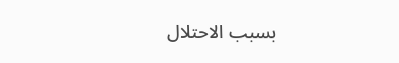بسبب الاحتلال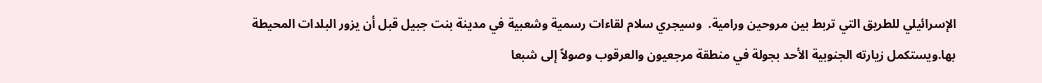الإسرائيلي للطريق التي تربط بين مروحين ورامية.  وسيجري سلام لقاءات رسمية وشعبية في مدينة بنت جبيل قبل أن يزور البلدات المحيطة بها.ويستكمل زيارته الجنوبية الأحد بجولة في منطقة مرجعيون والعرقوب وصولاً إلى شبعا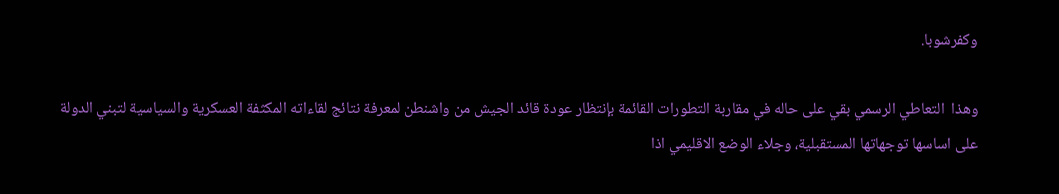وكفرشوبا.

وهذا  التعاطي الرسمي بقي على حاله في مقاربة التطورات القائمة بإنتظار عودة قائد الجيش من واشنطن لمعرفة نتائج لقاءاته المكثفة العسكرية والسياسية لتبني الدولة على اساسها توجهاتها المستقبلية، وجلاء الوضع الاقليمي اذا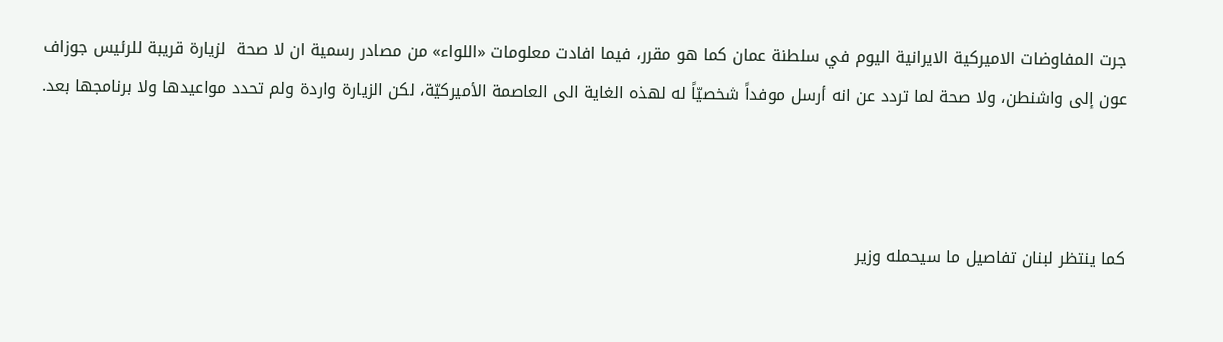جرت المفاوضات الاميركية الايرانية اليوم في سلطنة عمان كما هو مقرر، فيما افادت معلومات «اللواء» من مصادر رسمية ان لا صحة  لزيارة قريبة للرئيس جوزاف عون إلى واشنطن، ولا صحة لما تردد عن انه أرسل موفداً شخصيّاً له لهذه الغاية الى العاصمة الأميركيّة، لكن الزيارة واردة ولم تحدد مواعيدها ولا برنامجها بعد.



كما ينتظر لبنان تفاصيل ما سيحمله وزير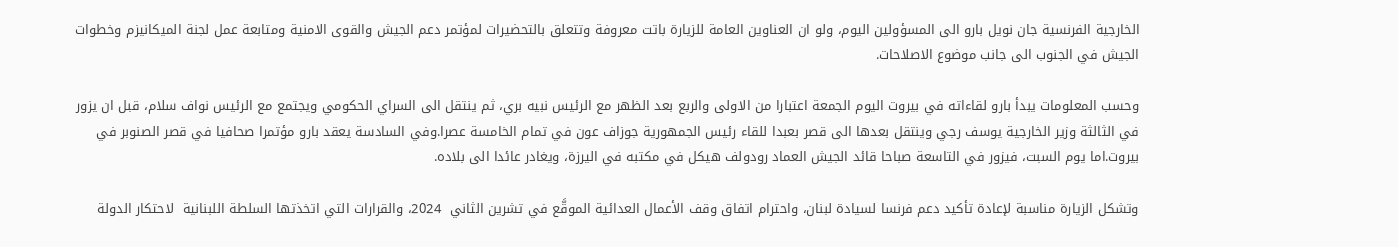الخارجية الفرنسية جان نويل بارو الى المسؤولين اليوم، ولو ان العناوين العامة للزيارة باتت معروفة وتتعلق بالتحضيرات لمؤتمر دعم الجيش والقوى الامنية ومتابعة عمل لجنة الميكانيزم وخطوات الجيش في الجنوب الى جانب موضوع الاصلاحات.

وحسب المعلومات يبدأ بارو لقاءاته في بيروت اليوم الجمعة اعتبارا من الاولى والربع بعد الظهر مع الرئيس نبيه بري، ثم ينتقل الى السراي الحكومي ويجتمع مع الرئيس نواف سلام، قبل ان يزور في الثالثة وزير الخارجية يوسف رجي وينتقل بعدها الى قصر بعبدا للقاء رئيس الجمهورية جوزاف عون في تمام الخامسة عصرا.وفي السادسة يعقد بارو مؤتمرا صحافيا في قصر الصنوبر في بيروت.اما يوم السبت، فيزور في التاسعة صباحا قائد الجيش العماد رودولف هيكل في مكتبه في اليرزة، ويغادر عائدا الى بلاده.

وتشكل الزيارة مناسبة لإعادة تأكيد دعم فرنسا لسيادة لبنان، واحترام اتفاق وقف الأعمال العدائية الموقَّع في تشرين الثاني  2024، والقرارات التي اتخذتها السلطة اللبنانية  لاحتكار الدولة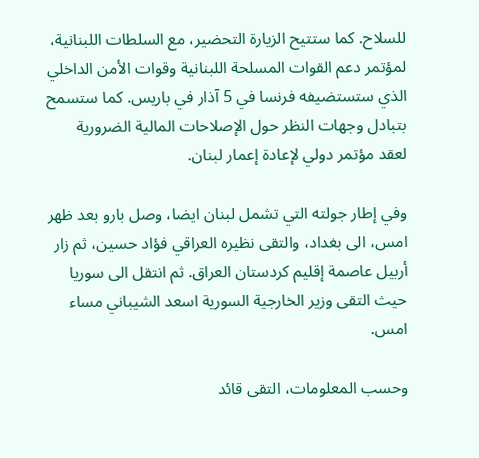للسلاح. كما ستتيح الزيارة التحضير، مع السلطات اللبنانية، لمؤتمر دعم القوات المسلحة اللبنانية وقوات الأمن الداخلي الذي ستستضيفه فرنسا في 5 آذار في باريس. كما ستسمح بتبادل وجهات النظر حول الإصلاحات المالية الضرورية لعقد مؤتمر دولي لإعادة إعمار لبنان.

وفي إطار جولته التي تشمل لبنان ايضا، وصل بارو بعد ظهر امس، الى بغداد، والتقى نظيره العراقي فؤاد حسين، ثم زار أربيل عاصمة إقليم كردستان العراق. ثم انتقل الى سوريا حيث التقى وزير الخارجية السورية اسعد الشيباني مساء امس.

وحسب المعلومات، التقى قائد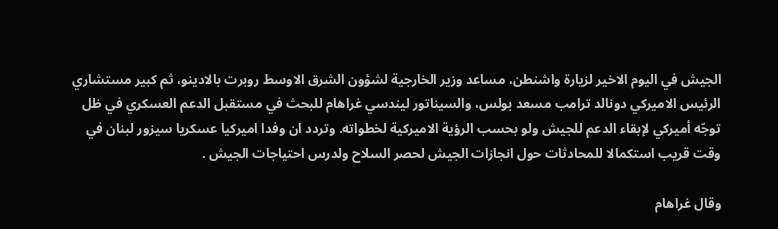الجيش في اليوم الاخير لزيارة واشنطن، مساعد وزير الخارجية لشؤون الشرق الاوسط روبرت بالادينو، ثم كبير مستشاري الرئيس الاميركي دونالد ترامب مسعد بولس، والسيناتور ليندسي غراهام للبحث في مستقبل الدعم العسكري في ظل توجّه أميركي لإبقاء الدعم للجيش ولو بحسب الرؤية الاميركية لخطواته. وتردد ان وفدا اميركيا عسكريا سيزور لبنان في وقت قريب استكمالا للمحادثات حول انجازات الجيش لحصر السلاح ولدرس احتياجات الجيش .

وقال غراهام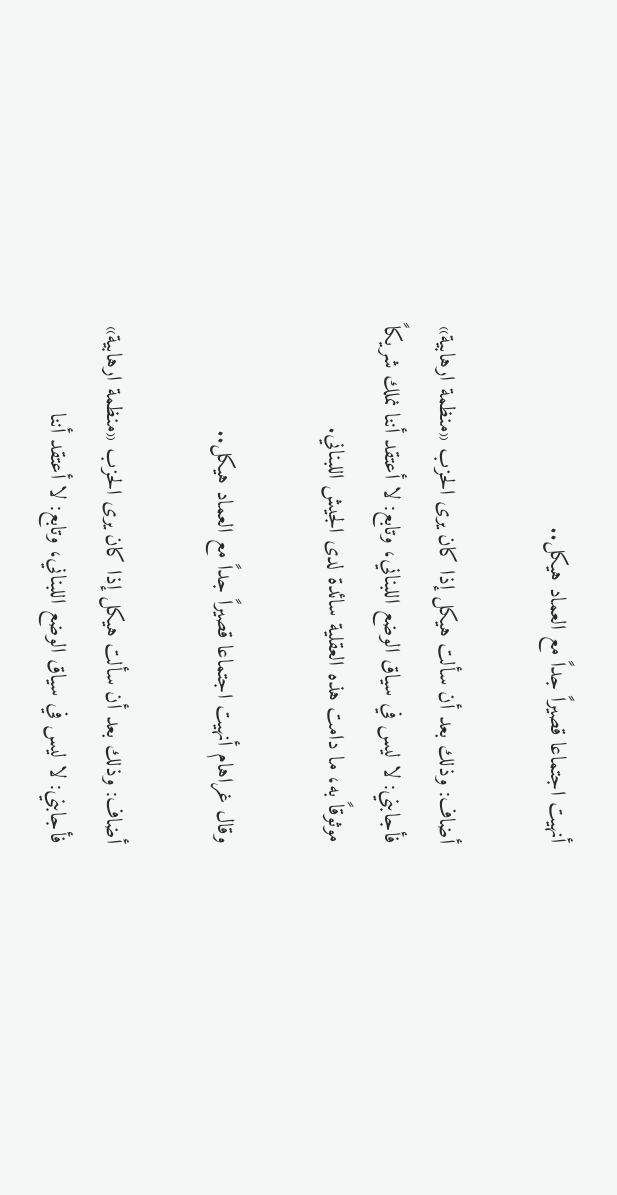أنهيت اجتماعا قصيراً جداً مع العماد هيكل..

أضاف: وذلك بعد أن سألت هيكل إذا كان يرى الحزب «منظمة ارهابية» فأجابني: لا ليس في سياق الوضع اللبناني، وتابع: لا أعتقد أننا نملك شريكاً موثوقاً به، ما دامت هذه العقلية سائدة لدى الجيش اللبناني.

وقال غراهام أنهيت اجتماعا قصيراً جداً مع العماد هيكل..

أضاف: وذلك بعد أن سألت هيكل إذا كان يرى الحزب «منظمة ارهابية» فأجابني: لا ليس في سياق الوضع اللبناني، وتابع: لا أعتقد أننا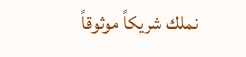نملك شريكاً موثوقاً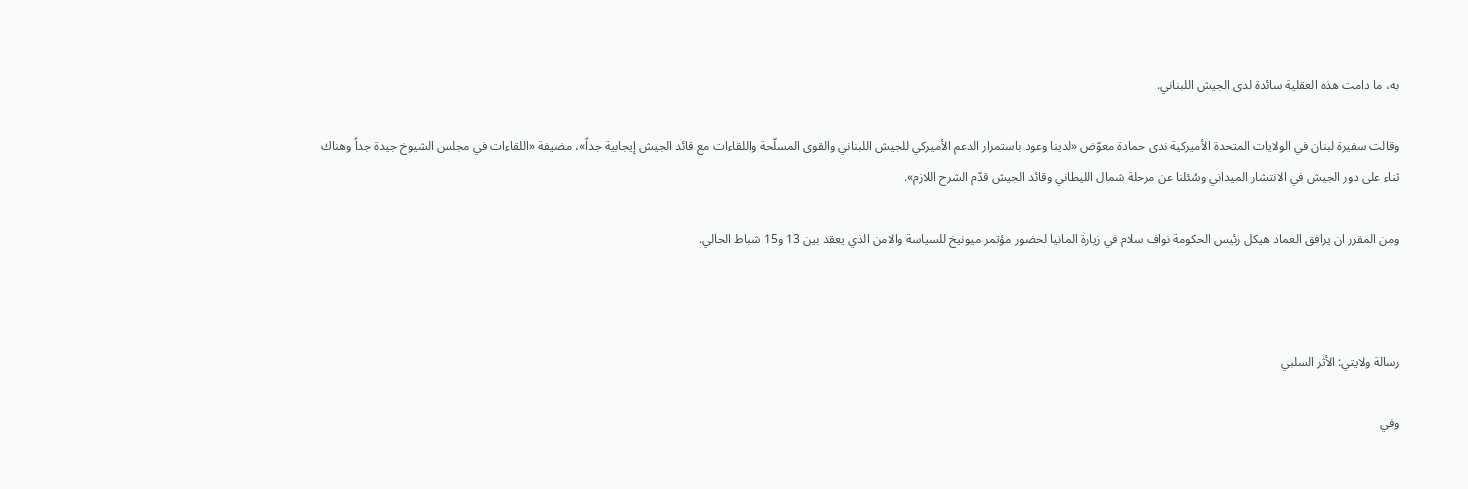به، ما دامت هذه العقلية سائدة لدى الجيش اللبناني.

وقالت سفيرة لبنان في الولايات المتحدة الأميركية ندى حمادة معوّض «لدينا وعود باستمرار الدعم الأميركي للجيش اللبناني والقوى المسلّحة واللقاءات مع قائد الجيش إيجابية جداً»، مضيفة «اللقاءات في مجلس الشيوخ جيدة جداً وهناك ثناء على دور الجيش في الانتشار الميداني وسُئلنا عن مرحلة شمال الليطاني وقائد الجيش قدّم الشرح اللازم».

ومن المقرر ان يرافق العماد هيكل رئيس الحكومة نواف سلام في زيارة المانيا لحضور مؤتمر ميونيخ للسياسة والامن الذي يعقد بين 13 و15 شباط الحالي.



رسالة ولايتي: الأثر السلبي

وفي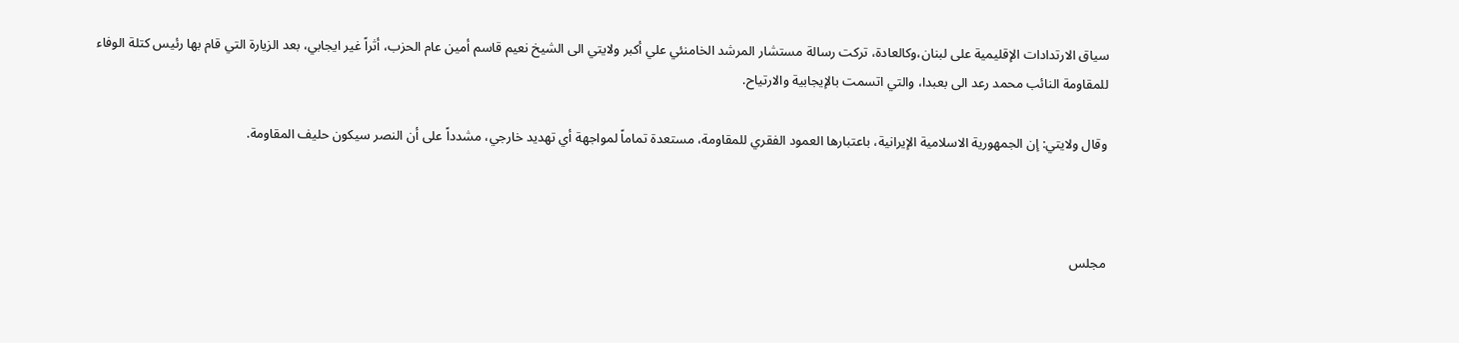سياق الارتدادات الإقليمية على لبنان،وكالعادة، تركت رسالة مستشار المرشد الخامنئي علي أكبر ولايتي الى الشيخ نعيم قاسم أمين عام الحزب، أثراً غير ايجابي، بعد الزيارة التي قام بها رئيس كتلة الوفاء للمقاومة النائب محمد رعد الى بعبدا، والتي اتسمت بالإيجابية والارتياح.

وقال ولايتي: إن الجمهورية الاسلامية الإيرانية، باعتبارها العمود الفقري للمقاومة، مستعدة تماماً لمواجهة أي تهديد خارجي، مشدداً على أن النصر سيكون حليف المقاومة.



مجلس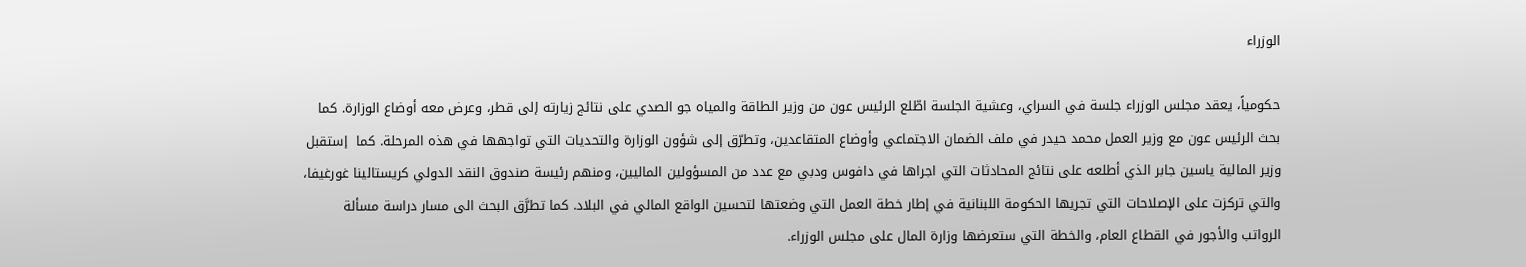الوزراء

حكومياً، يعقد مجلس الوزراء جلسة في السراي، وعشية الجلسة اطّلع الرئيس عون من وزير الطاقة والمياه جو الصدي على نتائج زيارته إلى قطر، وعرض معه أوضاع الوزارة. كما بحث الرئيس عون مع وزير العمل محمد حيدر في ملف الضمان الاجتماعي وأوضاع المتقاعدين، وتطرّق إلى شؤون الوزارة والتحديات التي تواجهها في هذه المرحلة. كما  إستقبل  وزير المالية ياسين جابر الذي أطلعه على نتائج المحادثات التي اجراها في دافوس ودبي مع عدد من المسؤولين الماليين، ومنهم رئيسة صندوق النقد الدولي كريستالينا غورغيفا، والتي تركزت على الإصلاحات التي تجريها الحكومة اللبنانية في إطار خطة العمل التي وضعتها لتحسين الواقع المالي في البلاد. كما تطرَّق البحث الى مسار دراسة مسألة الرواتب والأجور في القطاع العام، والخطة التي ستعرضها وزارة المال على مجلس الوزراء.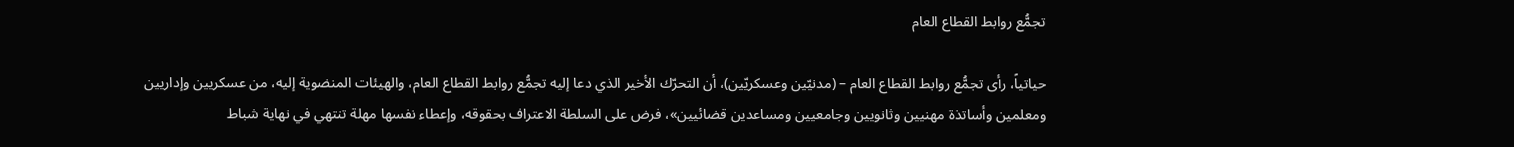تجمُّع روابط القطاع العام

حياتياً، رأى تجمُّع روابط القطاع العام – (مدنيّين وعسكريّين)، أن التحرّك الأخير الذي دعا إليه تجمُّع روابط القطاع العام، والهيئات المنضوية إليه، من عسكريين وإداريين ومعلمين وأساتذة مهنيين وثانويين وجامعيين ومساعدين قضائيين»، فرض على السلطة الاعتراف بحقوقه، وإعطاء نفسها مهلة تنتهي في نهاية شباط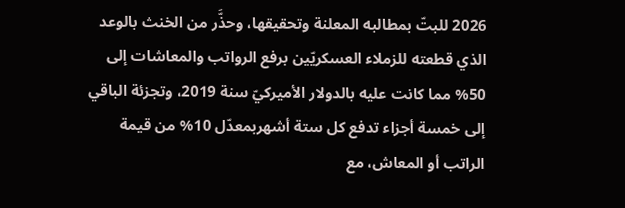2026 للبتّ بمطالبه المعلنة وتحقيقها، وحذَّر من الخنث بالوعد الذي قطعته للزملاء العسكريّين برفع الرواتب والمعاشات إلى 50% مما كانت عليه بالدولار الأميركيّ سنة 2019، وتجزئة الباقي إلى خمسة أجزاء تدفع كل ستة أشهربمعدّل 10% من قيمة الراتب أو المعاش، مع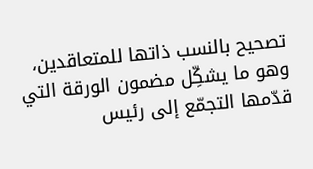تصحيح بالنسب ذاتها للمتعاقدين، وهو ما يشكِّل مضمون الورقة التي قدّمها التجمّع إلى رئيس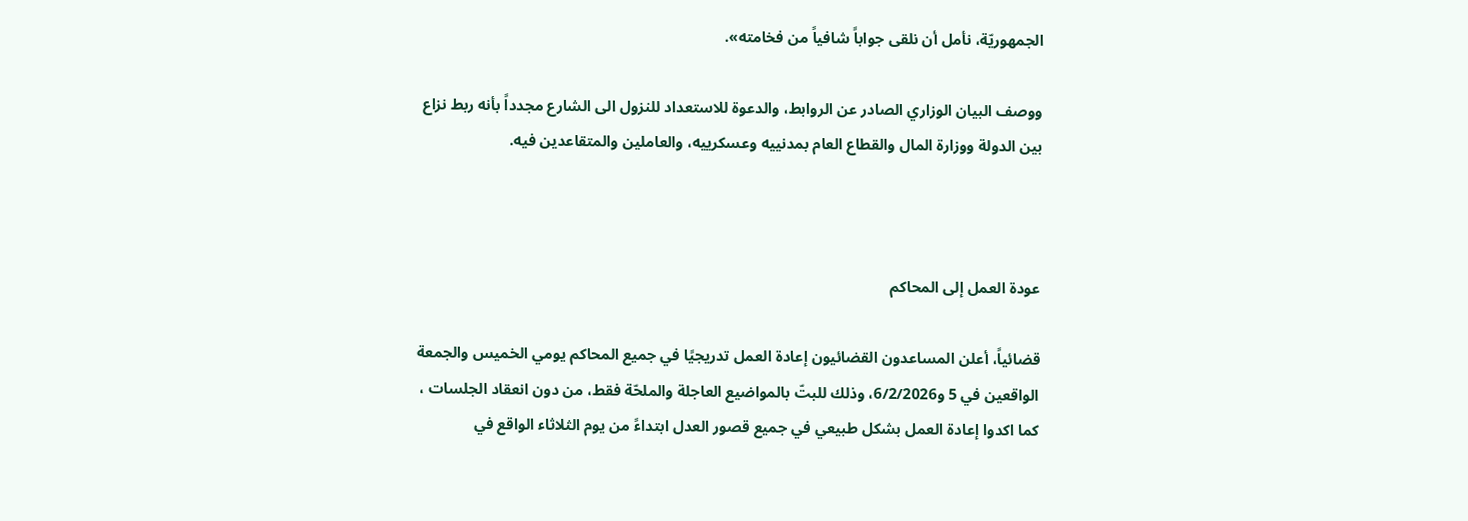الجمهوريّة، نأمل أن نلقى جواباً شافياً من فخامته».

ووصف البيان الوزاري الصادر عن الروابط، والدعوة للاستعداد للنزول الى الشارع مجدداً بأنه ربط نزاع بين الدولة ووزارة المال والقطاع العام بمدنييه وعسكرييه، والعاملين والمتقاعدين فيه.



عودة العمل إلى المحاكم

قضائياً، أعلن المساعدون القضائيون إعادة العمل تدريجيًا في جميع المحاكم يومي الخميس والجمعة الواقعين في 5 و6/2/2026، وذلك للبتّ بالمواضيع العاجلة والملحّة فقط، من دون انعقاد الجلسات ، كما اكدوا إعادة العمل بشكل طبيعي في جميع قصور العدل ابتداءً من يوم الثلاثاء الواقع في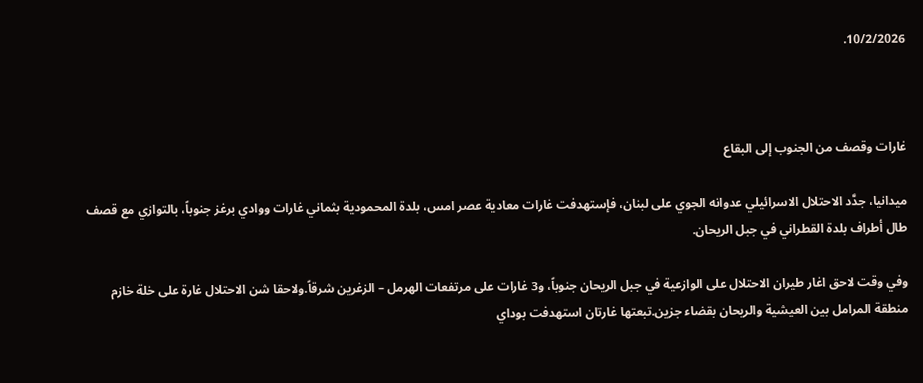10/2/2026.



غارات وقصف من الجنوب إلى البقاع

ميدانيا، جدَّد الاحتلال الاسرائيلي عدوانه الجوي على لبنان، فإستهدفت غارات معادية عصر امس، بلدة المحمودية بثماني غارات ووادي برغز جنوباً، بالتوازي مع قصف طال أطراف بلدة القطراني في جبل الريحان.

وفي وقت لاحق اغار طيران الاحتلال على الوازعية في جبل الريحان جنوباً، و3 غارات على مرتفعات الهرمل – الزغرين شرقاً.ولاحقا شن الاحتلال غارة على خلة خازم منطقة المرامل بين العيشية والريحان بقضاء جزين.تبعتها غارتان استهدفت بوداي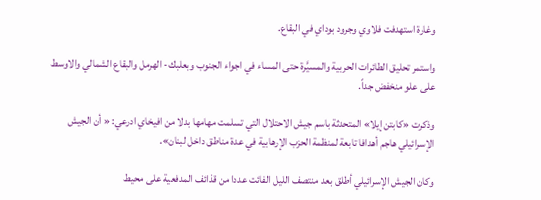وغارة استهدفت فلاوي وجرود بوداي في البقاع.

واستمر تحليق الطائرات الحربية والمسيَّرة حتى المساء في اجواء الجنوب وبعلبك- الهرمل والبقاع الشمالي والاوسط على علو منخفض جداً.

وذكرت «كابتن إيلا» المتحدثة باسم جيش الاحتلال التي تسلمت مهامها بدلا من افيخاي ادرعي: « أن الجيش الإسرائيلي هاجم أهدافا تابعة لمنظمة الحزب الإرهابية في عدة مناطق داخل لبنان».

وكان الجيش الإسرائيلي أطلق بعد منتصف الليل الفائت عددا من قذائف المدفعية على محيط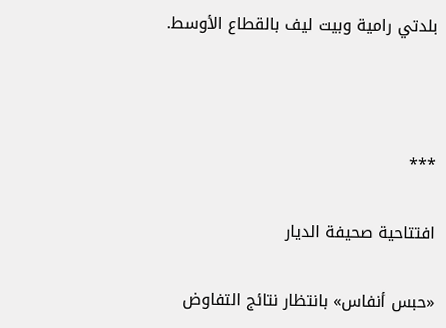بلدتي رامية وبيت ليف بالقطاع الأوسط.



***

افتتاحية صحيفة الديار

«حبس أنفاس» بانتظار نتائج التفاوض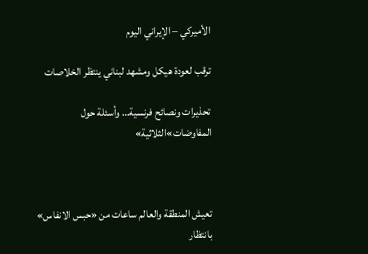الأميركي – الإيراني اليوم

ترقب لعودة هيكل ومشهد لبناني ينتظر الخلاصات

تحذيرات ونصائح فرنسية… وأسئلة حول المفاوضات»الثلاثية»



تعيش المنطقة والعالم ساعات من «حبس الانفاس» بانتظار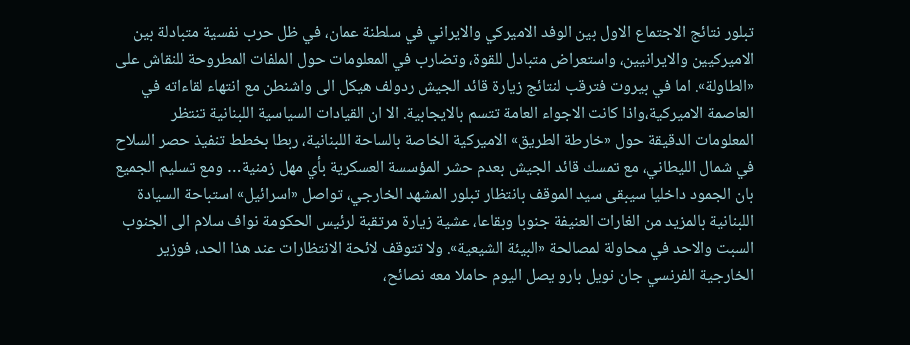تبلور نتائج الاجتماع الاول بين الوفد الاميركي والايراني في سلطنة عمان، في ظل حرب نفسية متبادلة بين الاميركيين والايرانيين، واستعراض متبادل للقوة، وتضارب في المعلومات حول الملفات المطروحة للنقاش على «الطاولة». اما في بيروت فترقب لنتائج زيارة قائد الجيش ردولف هيكل الى واشنطن مع انتهاء لقاءاته في العاصمة الاميركية،واذا كانت الاجواء العامة تتسم بالايجابية. الا ان القيادات السياسية اللبنانية تنتظر المعلومات الدقيقة حول «خارطة الطريق» الاميركية الخاصة بالساحة اللبنانية، ربطا بخطط تنفيذ حصر السلاح في شمال الليطاني، مع تمسك قائد الجيش بعدم حشر المؤسسة العسكرية بأي مهل زمنية… ومع تسليم الجميع بان الجمود داخليا سيبقى سيد الموقف بانتظار تبلور المشهد الخارجي، تواصل «اسرائيل» استباحة السيادة اللبنانية بالمزيد من الغارات العنيفة جنوبا وبقاعا، عشية زيارة مرتقبة لرئيس الحكومة نواف سلام الى الجنوب السبت والاحد في محاولة لمصالحة «البيئة الشيعية». ولا تتوقف لائحة الانتظارات عند هذا الحد، فوزير الخارجية الفرنسي جان نويل بارو يصل اليوم حاملا معه نصائح،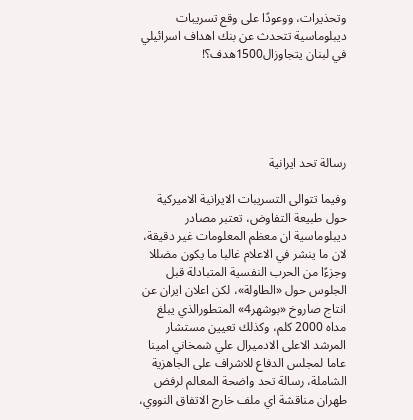وتحذيرات، ووعودًا على وقع تسريبات ديبلوماسية تتحدث عن بنك اهداف اسرائيلي في لبنان يتجاوزال1500هدف؟!





رسالة تحد ايرانية

وفيما تتوالى التسريبات الايرانية الاميركية حول طبيعة التفاوض، تعتبر مصادر ديبلوماسية ان معظم المعلومات غير دقيقة، لان ما ينشر في الاعلام غالبا ما يكون مضللا وجزءًا من الحرب النفسية المتبادلة قبل الجلوس حول «الطاولة»، لكن اعلان ايران عن انتاج صاروخ «بوشهر4» المتطورالذي يبلغ مداه 2000 كلم، وكذلك تعيين مستشار المرشد الاعلى الادميرال علي شمخاني امينا عاما لمجلس الدفاع للاشراف على الجاهزية الشاملة، رسالة تحد واضحة المعالم لرفض طهران مناقشة اي ملف خارج الاتفاق النووي،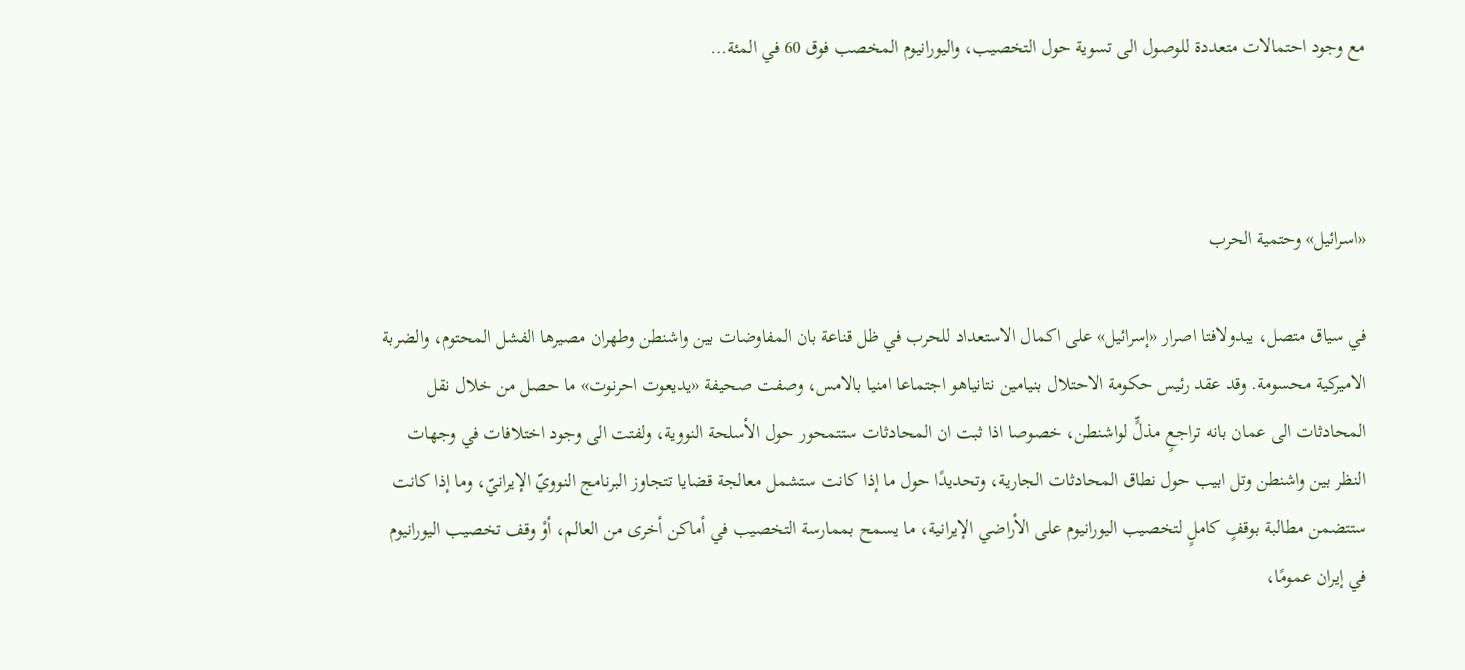مع وجود احتمالات متعددة للوصول الى تسوية حول التخصيب، واليورانيوم المخصب فوق 60 في المئة…



«اسرائيل» وحتمية الحرب

في سياق متصل، يبدولافتا اصرار «إسرائيل» على اكمال الاستعداد للحرب في ظل قناعة بان المفاوضات بين واشنطن وطهران مصيرها الفشل المحتوم، والضربة الاميركية محسومة. وقد عقد رئيس حكومة الاحتلال بنيامين نتانياهو اجتماعا امنيا بالامس، وصفت صحيفة «يديعوت احرنوت» ما حصل من خلال نقل المحادثات الى عمان بانه تراجعٍ مذلٍّ لواشنطن، خصوصا اذا ثبت ان المحادثات ستتمحور حول الأسلحة النووية، ولفتت الى وجود اختلافات في وجهات النظر بين واشنطن وتل ابيب حول نطاق المحادثات الجارية، وتحديدًا حول ما إذا كانت ستشمل معالجة قضايا تتجاوز البرنامج النوويّ الإيرانيّ، وما إذا كانت ستتضمن مطالبة بوقفٍ كاملٍ لتخصيب اليورانيوم على الأراضي الإيرانية، ما يسمح بممارسة التخصيب في أماكن أخرى من العالم، أوْ وقف تخصيب اليورانيوم في إيران عمومًا،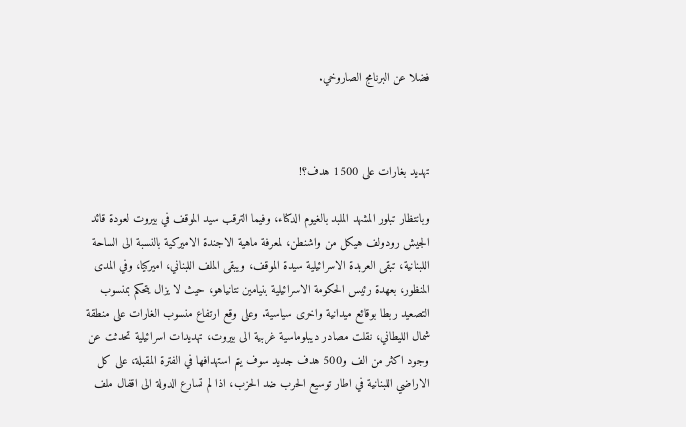فضلا عن البرنامج الصاروخي.



تهديد بغارات على 1500 هدف؟!

وبانتظار تبلور المشهد الملبد بالغيوم الدكناء، وفيما الترقب سيد الموقف في بيروت لعودة قائد الجيش رودولف هيكل من واشنطن، لمعرفة ماهية الاجندة الاميركية بالنسبة الى الساحة اللبنانية، تبقى العربدة الاسرائيلية سيدة الموقف، ويبقى الملف اللبناني، اميركيا، وفي المدى المنظور، بعهدة رئيس الحكومة الاسرائيلية بنيامين نتانياهو، حيث لا يزال يتحكم بمنسوب التصعيد ربطا بوقائع ميدانية واخرى سياسية. وعلى وقع ارتفاع منسوب الغارات على منطقة شمال الليطاني، نقلت مصادر ديبلوماسية غربية الى بيروت، تهديدات اسرائيلية تحدثت عن وجود اكثر من الف و500 هدف جديد سوف يتم استهدافها في الفترة المقبلة، على كل الاراضي اللبنانية في اطار توسيع الحرب ضد الحزب، اذا لم تسارع الدولة الى اقفال ملف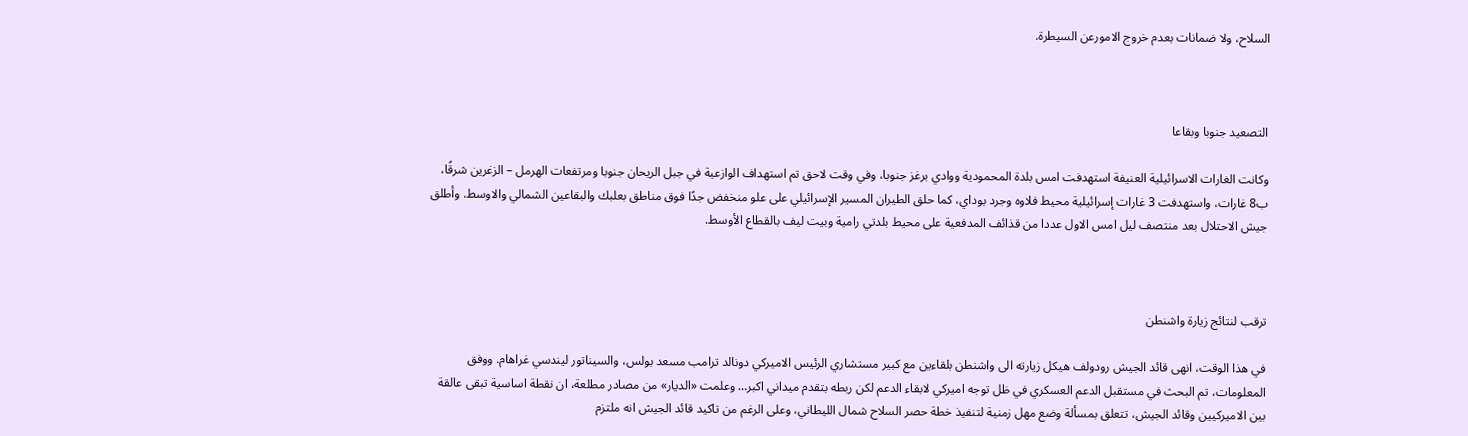السلاح، ولا ضمانات بعدم خروج الامورعن السيطرة.



التصعيد جنوبا وبقاعا

وكانت الغارات الاسرائيلية العنيفة استهدفت امس بلدة المحمودية ووادي برغز جنوبا، وفي وقت لاحق تم استهداف الوازعية في جبل الريحان جنوبا ومرتفعات الهرمل – الزغرين شرقًا، ب8 غارات، واستهدفت 3 غارات إسرائيلية محيط فلاوه وجرد بوداي، كما حلق الطيران المسير الإسرائيلي على علو منخفض جدًا فوق مناطق بعلبك والبقاعين الشمالي والاوسط. وأطلق جيش الاحتلال بعد منتصف ليل امس الاول عددا من قذائف المدفعية على محيط بلدتي رامية وبيت ليف بالقطاع الأوسط.



ترقب لنتائج زيارة واشنطن

في هذا الوقت، انهى قائد الجيش رودولف هيكل زيارته الى واشنطن بلقاءين مع كبير مستشاري الرئيس الاميركي دونالد ترامب مسعد بولس، والسيناتور ليندسي غراهام. ووفق المعلومات، تم البحث في مستقبل الدعم العسكري في ظل توجه اميركي لابقاء الدعم لكن ربطه بتقدم ميداني اكبر… وعلمت «الديار» من مصادر مطلعة، ان نقطة اساسية تبقى عالقة بين الاميركيين وقائد الجيش، تتعلق بمسألة وضع مهل زمنية لتنفيذ خطة حصر السلاح شمال الليطاني، وعلى الرغم من تاكيد قائد الجيش انه ملتزم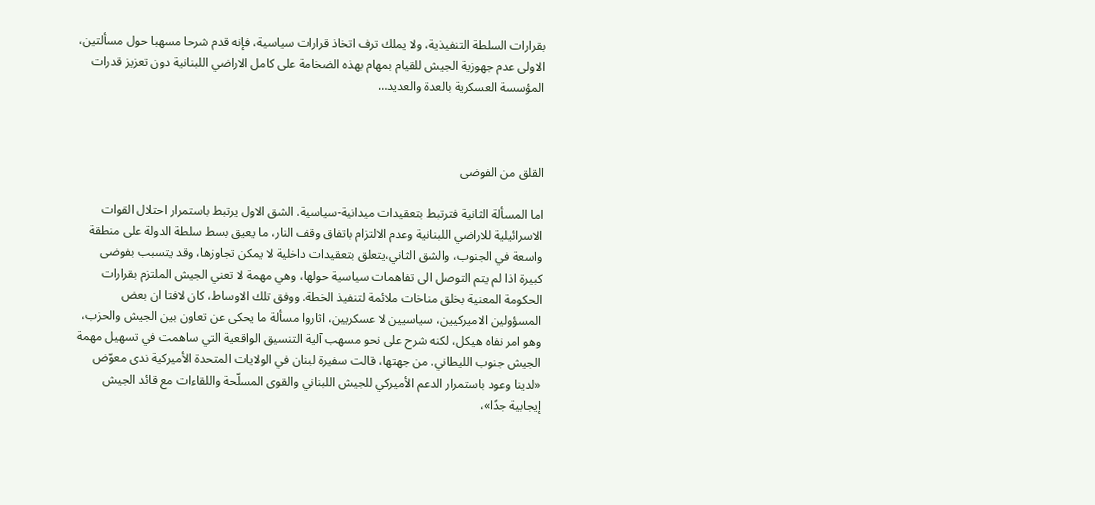بقرارات السلطة التنفيذية، ولا يملك ترف اتخاذ قرارات سياسية، فإنه قدم شرحا مسهبا حول مسألتين، الاولى عدم جهوزية الجيش للقيام بمهام بهذه الضخامة على كامل الاراضي اللبنانية دون تعزيز قدرات المؤسسة العسكرية بالعدة والعديد…



القلق من الفوضى

اما المسألة الثانية فترتبط بتعقيدات ميدانية-سياسية. الشق الاول يرتبط باستمرار احتلال القوات الاسرائيلية للاراضي اللبنانية وعدم الالتزام باتفاق وقف النار، ما يعيق بسط سلطة الدولة على منطقة واسعة في الجنوب، والشق الثاني،يتعلق بتعقيدات داخلية لا يمكن تجاوزها، وقد يتسبب بفوضى كبيرة اذا لم يتم التوصل الى تفاهمات سياسية حولها، وهي مهمة لا تعني الجيش الملتزم بقرارات الحكومة المعنية بخلق مناخات ملائمة لتنفيذ الخطة. ووفق تلك الاوساط، كان لافتا ان بعض المسؤولين الاميركيين، سياسيين لا عسكريين، اثاروا مسألة ما يحكى عن تعاون بين الجيش والحزب، وهو امر نفاه هيكل، لكنه شرح على نحو مسهب آلية التنسيق الواقعية التي ساهمت في تسهيل مهمة الجيش جنوب الليطاني. من جهتها، قالت سفيرة لبنان في الولايات المتحدة الأميركية ندى معوّض «لدينا وعود باستمرار الدعم الأميركي للجيش اللبناني والقوى المسلّحة واللقاءات مع قائد الجيش إيجابية جدًا»،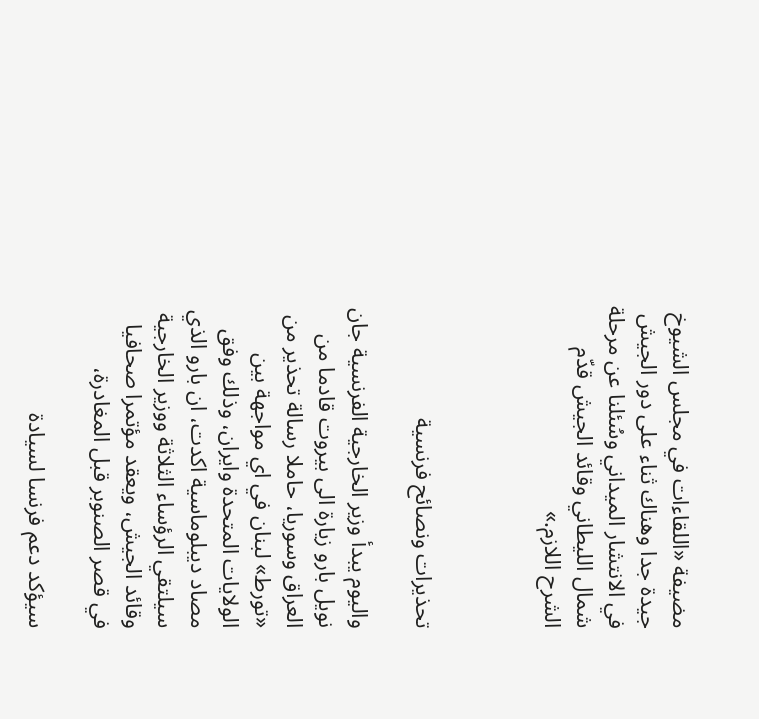مضيفة «اللقاءات في مجلس الشيوخ جيدة جدا وهناك ثناء على دور الجيش في الانتشار الميداني وسُئلنا عن مرحلة شمال الليطاني وقائد الجيش قدّم الشرح اللازم.»



تحذيرات ونصائح فرنسية

واليوم يبدأ وزير الخارجية الفرنسية جان نويل بارو زيارة الى بيروت قادما من العراق وسوريا، حاملا رسالة تحذير من «تورط» لبنان في اي مواجهة بين الولايات المتحدة وايران، وذلك وفق مصاد ديبلوماسية اكدت، ان بارو الذي سيلتقي الرؤساء الثلاثة ووزير الخارجية وقائد الجيش، ويعقد مؤتمرا صحافيا في قصر الصنوبر قبل المغادرة،

سيؤكد دعم فرنسا لسيادة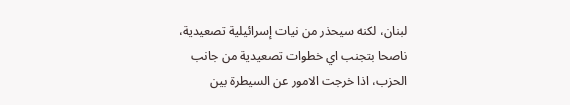لبنان، لكنه سيحذر من نيات إسرائيلية تصعيدية، ناصحا بتجنب اي خطوات تصعيدية من جانب الحزب، اذا خرجت الامور عن السيطرة بين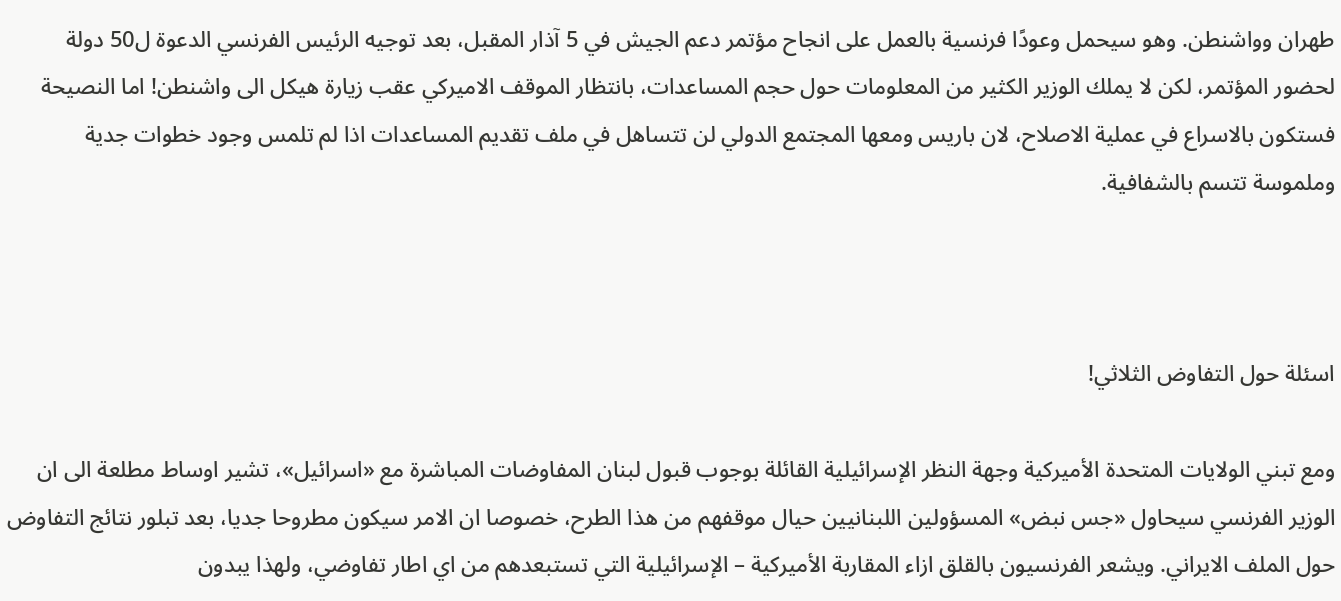طهران وواشنطن. وهو سيحمل وعودًا فرنسية بالعمل على انجاح مؤتمر دعم الجيش في 5 آذار المقبل، بعد توجيه الرئيس الفرنسي الدعوة ل50 دولة لحضور المؤتمر، لكن لا يملك الوزير الكثير من المعلومات حول حجم المساعدات، بانتظار الموقف الاميركي عقب زيارة هيكل الى واشنطن! اما النصيحة فستكون بالاسراع في عملية الاصلاح، لان باريس ومعها المجتمع الدولي لن تتساهل في ملف تقديم المساعدات اذا لم تلمس وجود خطوات جدية وملموسة تتسم بالشفافية.



اسئلة حول التفاوض الثلاثي!

ومع تبني الولايات المتحدة الأميركية وجهة النظر الإسرائيلية القائلة بوجوب قبول لبنان المفاوضات المباشرة مع «اسرائيل»، تشير اوساط مطلعة الى ان الوزير الفرنسي سيحاول «جس نبض» المسؤولين اللبنانيين حيال موقفهم من هذا الطرح، خصوصا ان الامر سيكون مطروحا جديا، بعد تبلور نتائج التفاوض حول الملف الايراني. ويشعر الفرنسيون بالقلق ازاء المقاربة الأميركية – الإسرائيلية التي تستبعدهم من اي اطار تفاوضي، ولهذا يبدون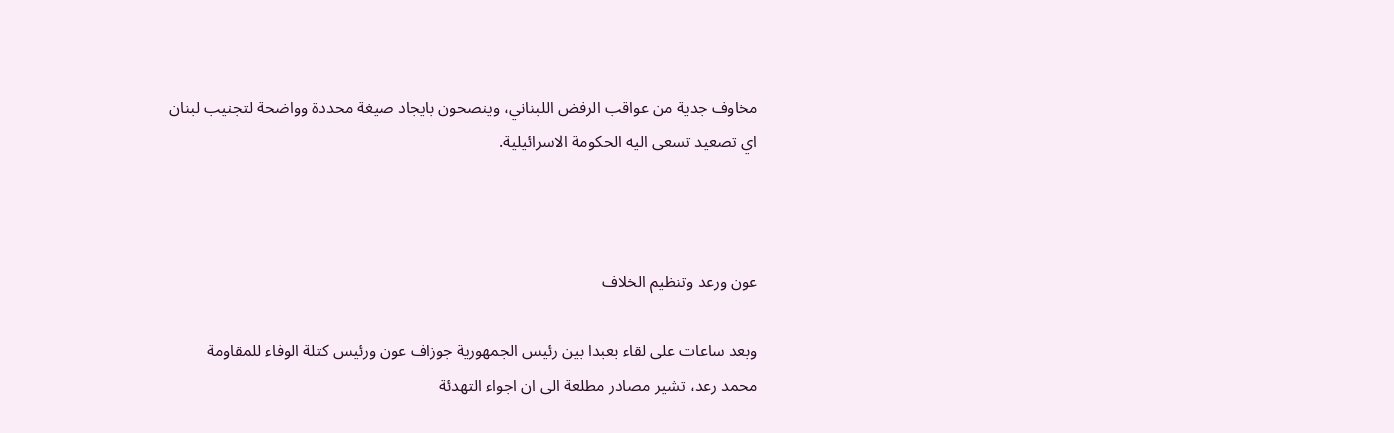مخاوف جدية من عواقب الرفض اللبناني، وينصحون بايجاد صيغة محددة وواضحة لتجنيب لبنان اي تصعيد تسعى اليه الحكومة الاسرائيلية.



عون ورعد وتنظيم الخلاف

وبعد ساعات على لقاء بعبدا بين رئيس الجمهورية جوزاف عون ورئيس كتلة الوفاء للمقاومة محمد رعد، تشير مصادر مطلعة الى ان اجواء التهدئة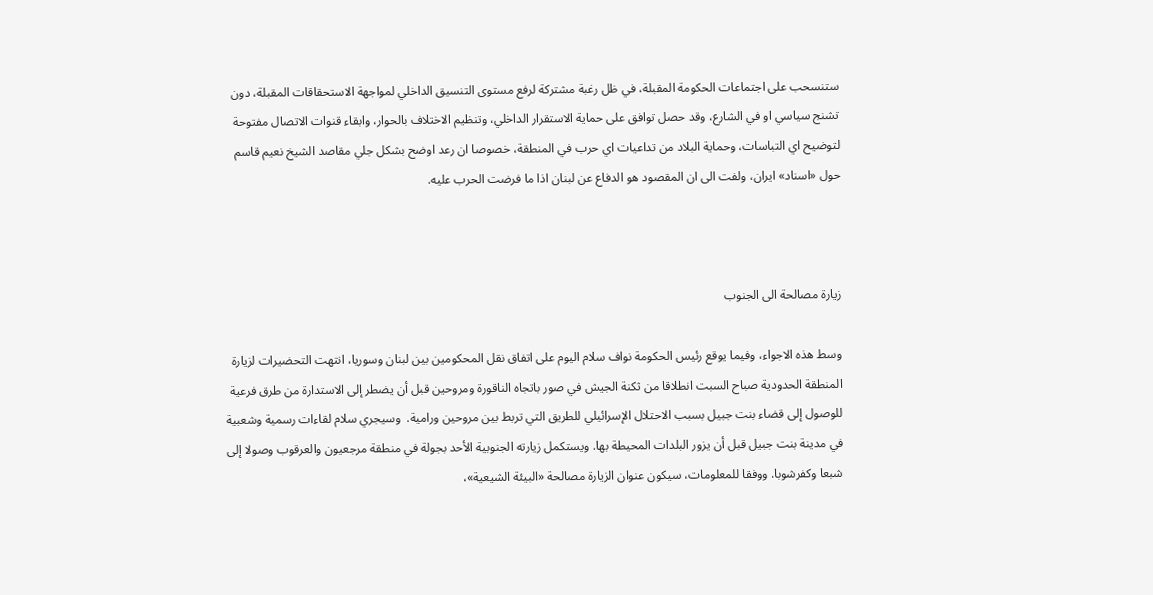ستنسحب على اجتماعات الحكومة المقبلة، في ظل رغبة مشتركة لرفع مستوى التنسيق الداخلي لمواجهة الاستحقاقات المقبلة، دون تشنج سياسي او في الشارع، وقد حصل توافق على حماية الاستقرار الداخلي، وتنظيم الاختلاف بالحوار، وابقاء قنوات الاتصال مفتوحة لتوضيح اي التباسات، وحماية البلاد من تداعيات اي حرب في المنطقة، خصوصا ان رعد اوضح بشكل جلي مقاصد الشيخ نعيم قاسم حول «اسناد» ايران، ولفت الى ان المقصود هو الدفاع عن لبنان اذا ما فرضت الحرب عليه.



زيارة مصالحة الى الجنوب

وسط هذه الاجواء، وفيما يوقع رئيس الحكومة نواف سلام اليوم على اتفاق نقل المحكومين بين لبنان وسوريا، انتهت التحضيرات لزيارة المنطقة الحدودية صباح السبت انطلاقا من ثكنة الجيش في صور باتجاه الناقورة ومروحين قبل أن يضطر إلى الاستدارة من طرق فرعية للوصول إلى قضاء بنت جبيل بسبب الاحتلال الإسرائيلي للطريق التي تربط بين مروحين ورامية.  وسيجري سلام لقاءات رسمية وشعبية في مدينة بنت جبيل قبل أن يزور البلدات المحيطة بها. ويستكمل زيارته الجنوبية الأحد بجولة في منطقة مرجعيون والعرقوب وصولا إلى شبعا وكفرشوبا. ووفقا للمعلومات، سيكون عنوان الزيارة مصالحة «البيئة الشيعية»،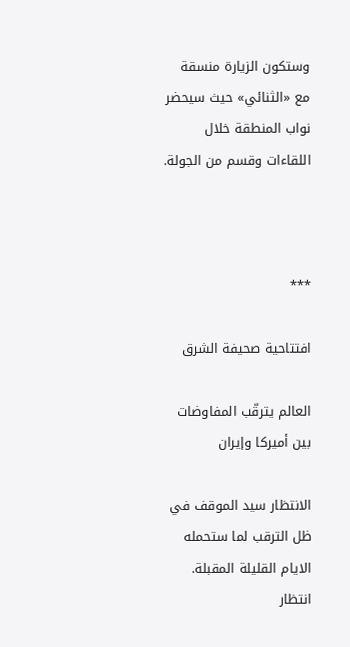وستكون الزيارة منسقة مع «الثنائي» حيث سيحضر نواب المنطقة خلال اللقاءات وقسم من الجولة.



***

افتتاحية صحيفة الشرق

العالم يترقّب المفاوضات بين أميركا وإيران

الانتظار سيد الموقف في ظل الترقب لما ستحمله الايام القليلة المقبلة. انتظار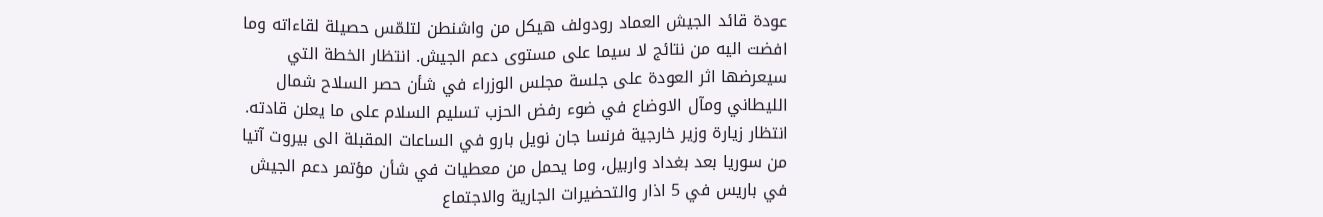عودة قائد الجيش العماد رودولف هيكل من واشنطن لتلمّس حصيلة لقاءاته وما افضت اليه من نتائج لا سيما على مستوى دعم الجيش. انتظار الخطة التي سيعرضها اثر العودة على جلسة مجلس الوزراء في شأن حصر السلاح شمال الليطاني ومآل الاوضاع في ضوء رفض الحزب تسليم السلام على ما يعلن قادته. انتظار زيارة وزير خارجية فرنسا جان نويل بارو في الساعات المقبلة الى بيروت آتيا من سوريا بعد بغداد واربيل، وما يحمل من معطيات في شأن مؤتمر دعم الجيش في باريس في 5 اذار والتحضيرات الجارية والاجتماع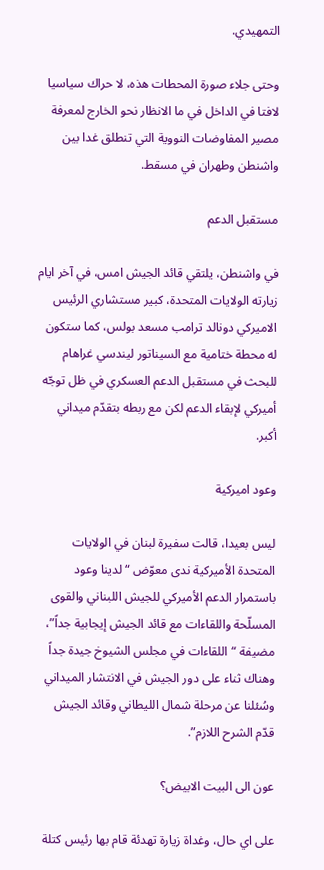التمهيدي.

وحتى جلاء صورة المحطات هذه، لا حراك سياسيا لافتا في الداخل في ما الانظار نحو الخارج لمعرفة مصير المفاوضات النووية التي تنطلق غدا بين واشنطن وطهران في مسقط.

مستقبل الدعم

في واشنطن، يلتقي قائد الجيش امس، في آخر ايام زيارته الولايات المتحدة، كبير مستشاري الرئيس الاميركي دونالد ترامب مسعد بولس، كما ستكون له محطة ختامية مع السيناتور ليندسي غراهام للبحث في مستقبل الدعم العسكري في ظل توجّه أميركي لإبقاء الدعم لكن مع ربطه بتقدّم ميداني أكبر.

وعود اميركية

ليس بعيدا، قالت سفيرة لبنان في الولايات المتحدة الأميركية ندى معوّض “لدينا وعود باستمرار الدعم الأميركي للجيش اللبناني والقوى المسلّحة واللقاءات مع قائد الجيش إيجابية جداً”، مضيفة “اللقاءات في مجلس الشيوخ جيدة جداً وهناك ثناء على دور الجيش في الانتشار الميداني وسُئلنا عن مرحلة شمال الليطاني وقائد الجيش قدّم الشرح اللازم”.

عون الى البيت الابيض؟

على اي حال، وغداة زيارة تهدئة قام بها رئيس كتلة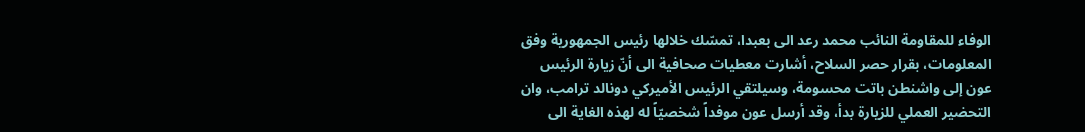الوفاء للمقاومة النائب محمد رعد الى بعبدا، تمسّك خلالها رئيس الجمهورية وفق المعلومات، بقرار حصر السلاح، أشارت معطيات صحافية الى أنّ زيارة الرئيس عون إلى واشنطن باتت محسومة، وسيلتقي الرئيس الأميركي دونالد ترامب، وان التحضير العملي للزيارة بدأ، وقد أرسل عون موفداً شخصيّاً له لهذه الغاية الى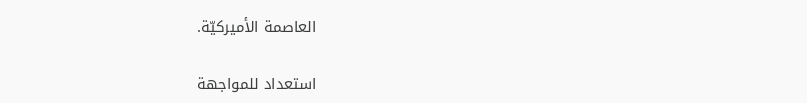العاصمة الأميركيّة.

استعداد للمواجهة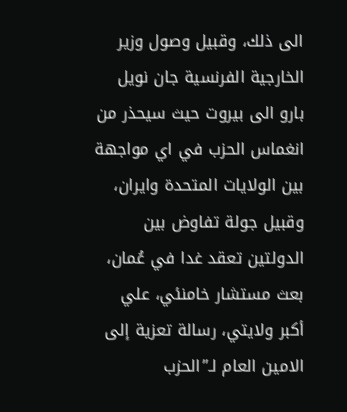الى ذلك، وقبيل وصول وزير الخارجية الفرنسية جان نويل بارو الى بيروت حيث سيحذر من انغماس الحزب في اي مواجهة بين الولايات المتحدة وايران، وقبيل جولة تفاوض بين الدولتين تعقد غدا في عُمان، بعث مستشار خامنئي، علي أكبر ولايتي، رسالة تعزية إلى الامين العام لـ”الحزب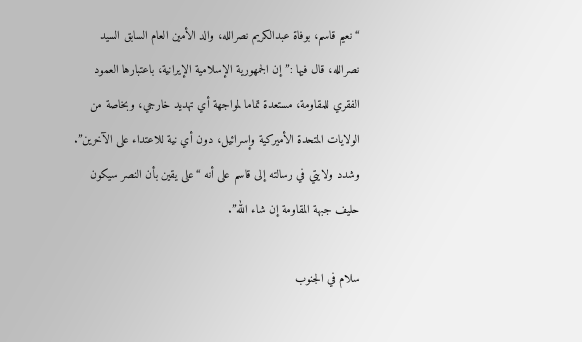“نعيم قاسم، بوفاة عبدالكريم نصرالله، والد الأمين العام السابق السيد نصرالله، قال فيها :”إن الجمهورية الإسلامية الإيرانية، باعتبارها العمود الفقري للمقاومة، مستعدة تماما لمواجهة أي تهديد خارجي، وبخاصة من الولايات المتحدة الأميركية وإسرائيل، دون أي نية للاعتداء على الآخرين”. وشدد ولايتي في رسالته إلى قاسم على أنه “على يقين بأن النصر سيكون حليف جبهة المقاومة إن شاء الله”.

سلام في الجنوب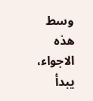وسط هذه الاجواء، يبدأ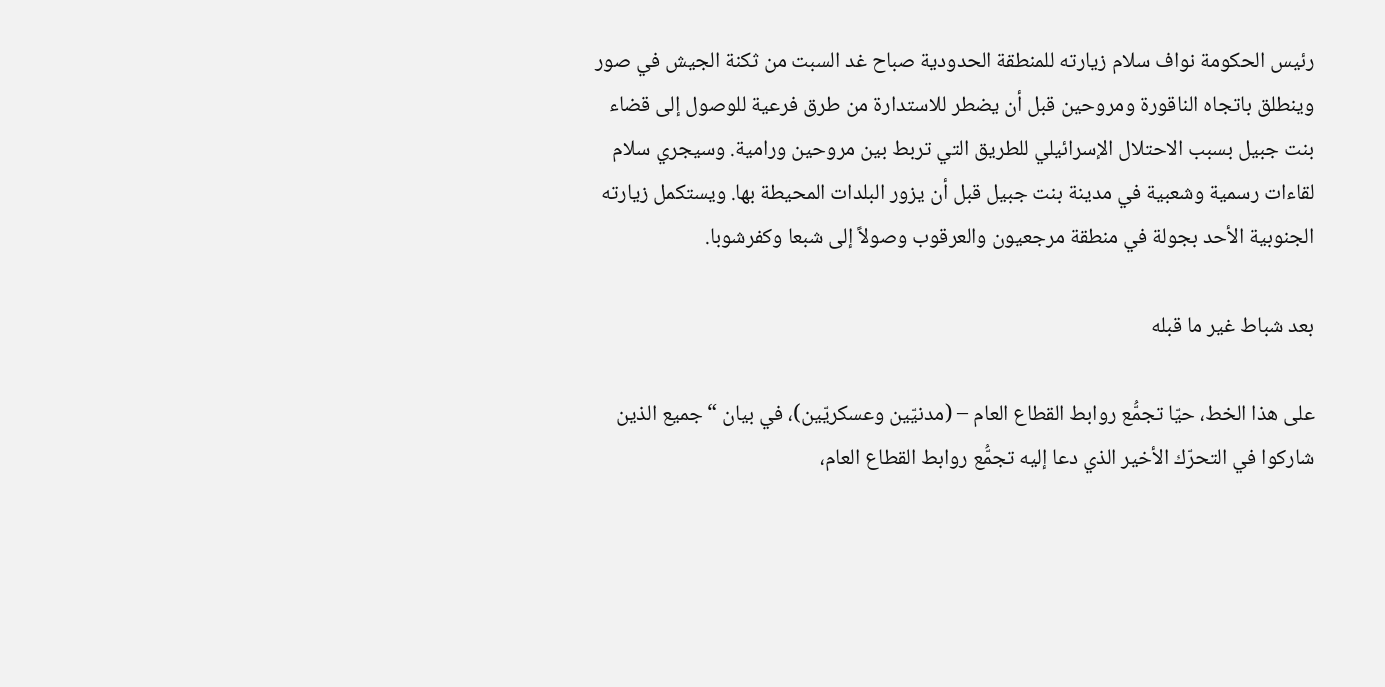رئيس الحكومة نواف سلام زيارته للمنطقة الحدودية صباح غد السبت من ثكنة الجيش في صور وينطلق باتجاه الناقورة ومروحين قبل أن يضطر للاستدارة من طرق فرعية للوصول إلى قضاء بنت جبيل بسبب الاحتلال الإسرائيلي للطريق التي تربط بين مروحين ورامية. وسيجري سلام لقاءات رسمية وشعبية في مدينة بنت جبيل قبل أن يزور البلدات المحيطة بها. ويستكمل زيارته الجنوبية الأحد بجولة في منطقة مرجعيون والعرقوب وصولاً إلى شبعا وكفرشوبا.

بعد شباط غير ما قبله

على هذا الخط، حيّا تجمُّع روابط القطاع العام – (مدنيّين وعسكريّين)، في بيان “جميع الذين شاركوا في التحرّك الأخير الذي دعا إليه تجمُّع روابط القطاع العام،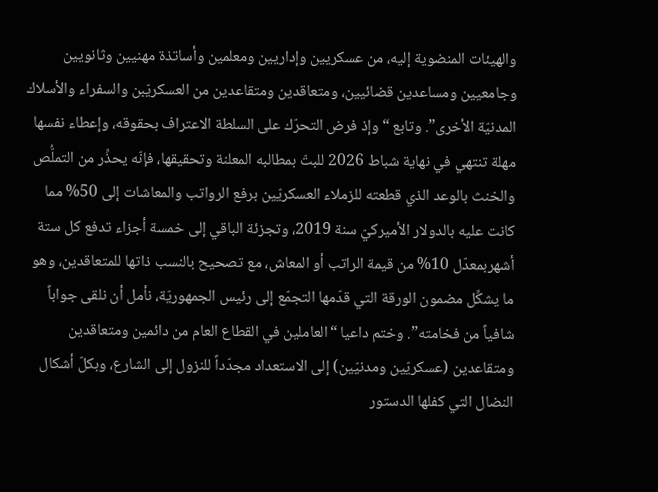والهيئات المنضوية إليه، من عسكريين وإداريين ومعلمين وأساتذة مهنيين وثانويين وجامعيين ومساعدين قضائيين، ومتعاقدين ومتقاعدين من العسكريّبن والسفراء والأسلاك المدنيّة الأخرى”. وتابع “وإذ فرض التحرّك على السلطة الاعتراف بحقوقه، وإعطاء نفسها مهلة تنتهي في نهاية شباط 2026 للبتّ بمطالبه المعلنة وتحقيقها، فإنّه يحذِّر من التملُّص والخنث بالوعد الذي قطعته للزملاء العسكريّين برفع الرواتب والمعاشات إلى 50% مما كانت عليه بالدولار الأميركيّ سنة 2019، وتجزئة الباقي إلى خمسة أجزاء تدفع كل ستة أشهربمعدّل 10% من قيمة الراتب أو المعاش، مع تصحيح بالنسب ذاتها للمتعاقدين، وهو ما يشكِّل مضمون الورقة التي قدّمها التجمّع إلى رئيس الجمهوريّة، نأمل أن نلقى جواباً شافياً من فخامته”. وختم داعيا “العاملين في القطاع العام من دائمين ومتعاقدين ومتقاعدين (عسكريّين ومدنيّين) إلى الاستعداد مجدّداً للنزول إلى الشارع، وبكلّ أشكال النضال التي كفلها الدستور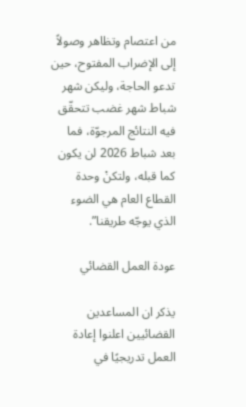من اعتصام وتظاهر وصولاً إلى الإضراب المفتوح، حين تدعو الحاجة، وليكن شهر شباط شهر غضب تتحقّق فيه النتائج المرجوّة، فما بعد شباط 2026 لن يكون كما قبله، ولتكنْ وحدة القطاع العام هي الضوء الذي يوجّه طريقنا”.

عودة العمل القضائي

يذكر ان المساعدين القضائيين اعلنوا إعادة العمل تدريجيًا في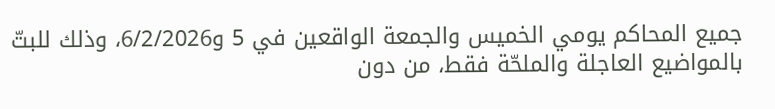جميع المحاكم يومي الخميس والجمعة الواقعين في 5 و6/2/2026، وذلك للبتّ بالمواضيع العاجلة والملحّة فقط، من دون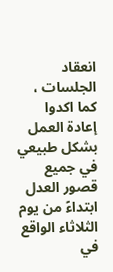انعقاد الجلسات ، كما اكدوا إعادة العمل بشكل طبيعي في جميع قصور العدل ابتداءً من يوم الثلاثاء الواقع في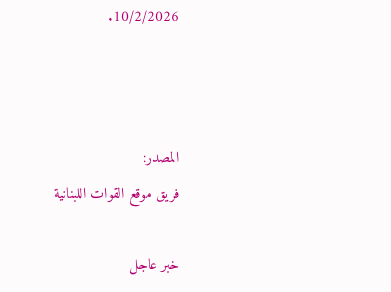10/2/2026.



المصدر:
فريق موقع القوات اللبنانية

خبر عاجل